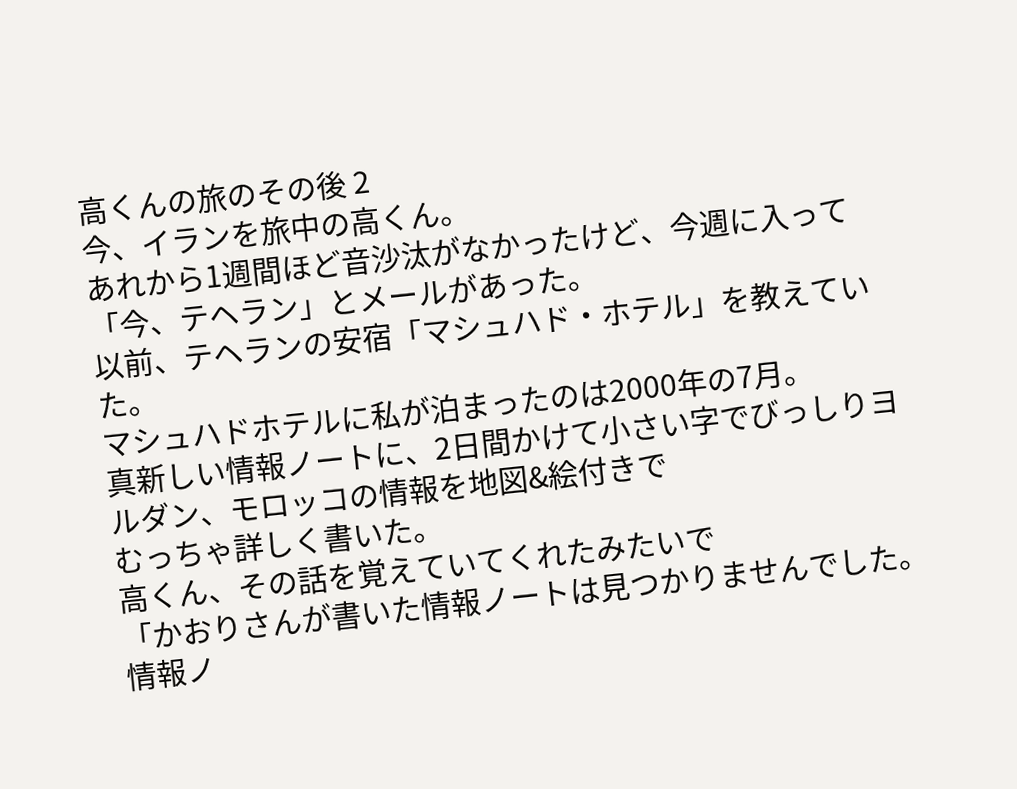高くんの旅のその後 2
今、イランを旅中の高くん。
あれから1週間ほど音沙汰がなかったけど、今週に入って「今、テヘラン」とメールがあった。
以前、テヘランの安宿「マシュハド・ホテル」を教えていた。
マシュハドホテルに私が泊まったのは2000年の7月。
真新しい情報ノートに、2日間かけて小さい字でびっしりヨルダン、モロッコの情報を地図&絵付きで
むっちゃ詳しく書いた。
高くん、その話を覚えていてくれたみたいで
「かおりさんが書いた情報ノートは見つかりませんでした。情報ノ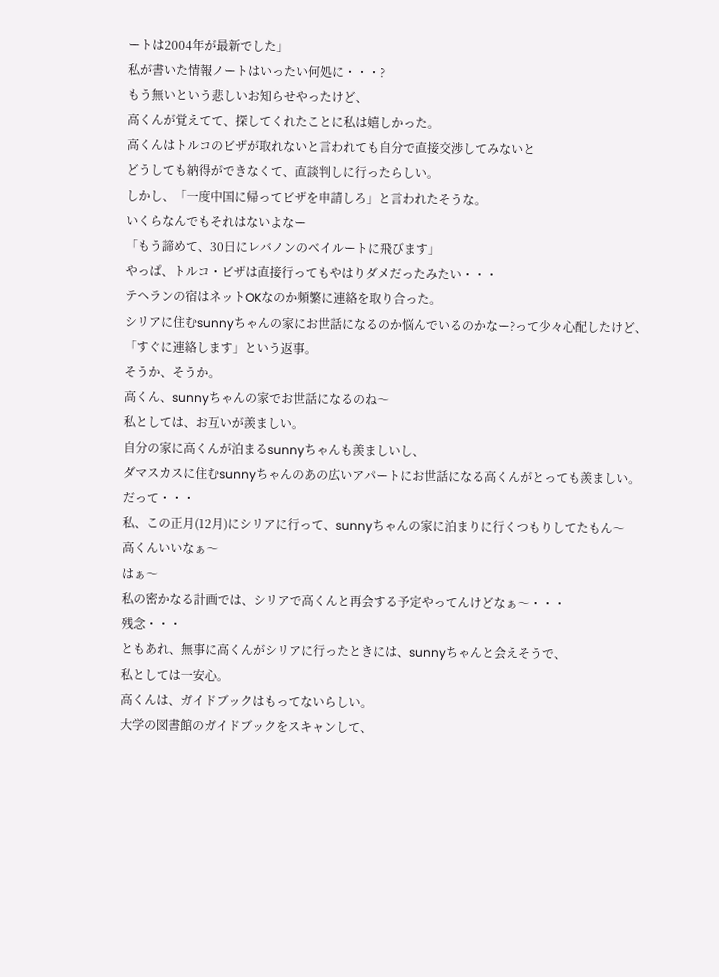ートは2004年が最新でした」
私が書いた情報ノートはいったい何処に・・・?
もう無いという悲しいお知らせやったけど、
高くんが覚えてて、探してくれたことに私は嬉しかった。
高くんはトルコのビザが取れないと言われても自分で直接交渉してみないと
どうしても納得ができなくて、直談判しに行ったらしい。
しかし、「一度中国に帰ってビザを申請しろ」と言われたそうな。
いくらなんでもそれはないよなー
「もう諦めて、30日にレバノンのベイルートに飛びます」
やっぱ、トルコ・ビザは直接行ってもやはりダメだったみたい・・・
テヘランの宿はネットOKなのか頻繁に連絡を取り合った。
シリアに住むsunnyちゃんの家にお世話になるのか悩んでいるのかなー?って少々心配したけど、
「すぐに連絡します」という返事。
そうか、そうか。
高くん、sunnyちゃんの家でお世話になるのね〜
私としては、お互いが羨ましい。
自分の家に高くんが泊まるsunnyちゃんも羨ましいし、
ダマスカスに住むsunnyちゃんのあの広いアパートにお世話になる高くんがとっても羨ましい。
だって・・・
私、この正月(12月)にシリアに行って、sunnyちゃんの家に泊まりに行くつもりしてたもん〜
高くんいいなぁ〜
はぁ〜
私の密かなる計画では、シリアで高くんと再会する予定やってんけどなぁ〜・・・
残念・・・
ともあれ、無事に高くんがシリアに行ったときには、sunnyちゃんと会えそうで、
私としては一安心。
高くんは、ガイドブックはもってないらしい。
大学の図書館のガイドブックをスキャンして、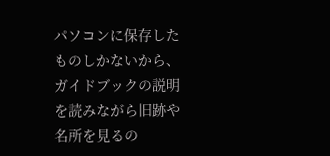パソコンに保存したものしかないから、
ガイドブックの説明を読みながら旧跡や名所を見るの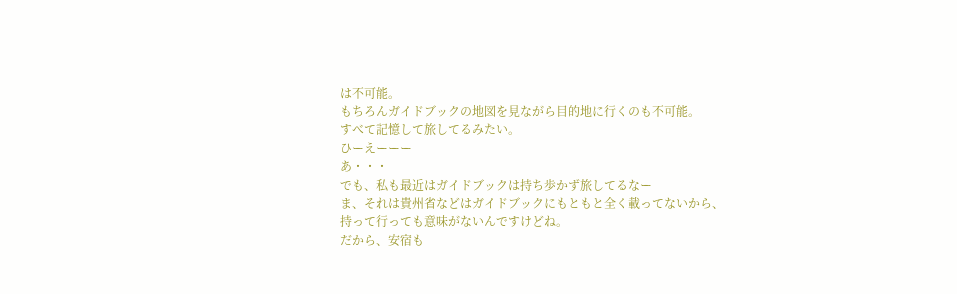は不可能。
もちろんガイドブックの地図を見ながら目的地に行くのも不可能。
すべて記憶して旅してるみたい。
ひーえーーー
あ・・・
でも、私も最近はガイドブックは持ち歩かず旅してるなー
ま、それは貴州省などはガイドブックにもともと全く載ってないから、
持って行っても意味がないんですけどね。
だから、安宿も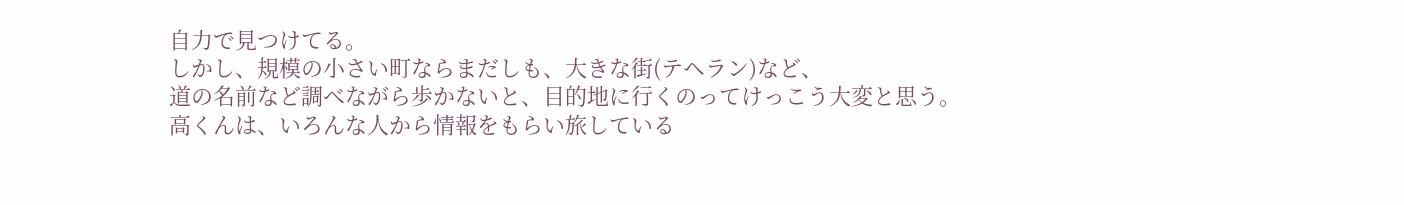自力で見つけてる。
しかし、規模の小さい町ならまだしも、大きな街(テヘラン)など、
道の名前など調べながら歩かないと、目的地に行くのってけっこう大変と思う。
高くんは、いろんな人から情報をもらい旅している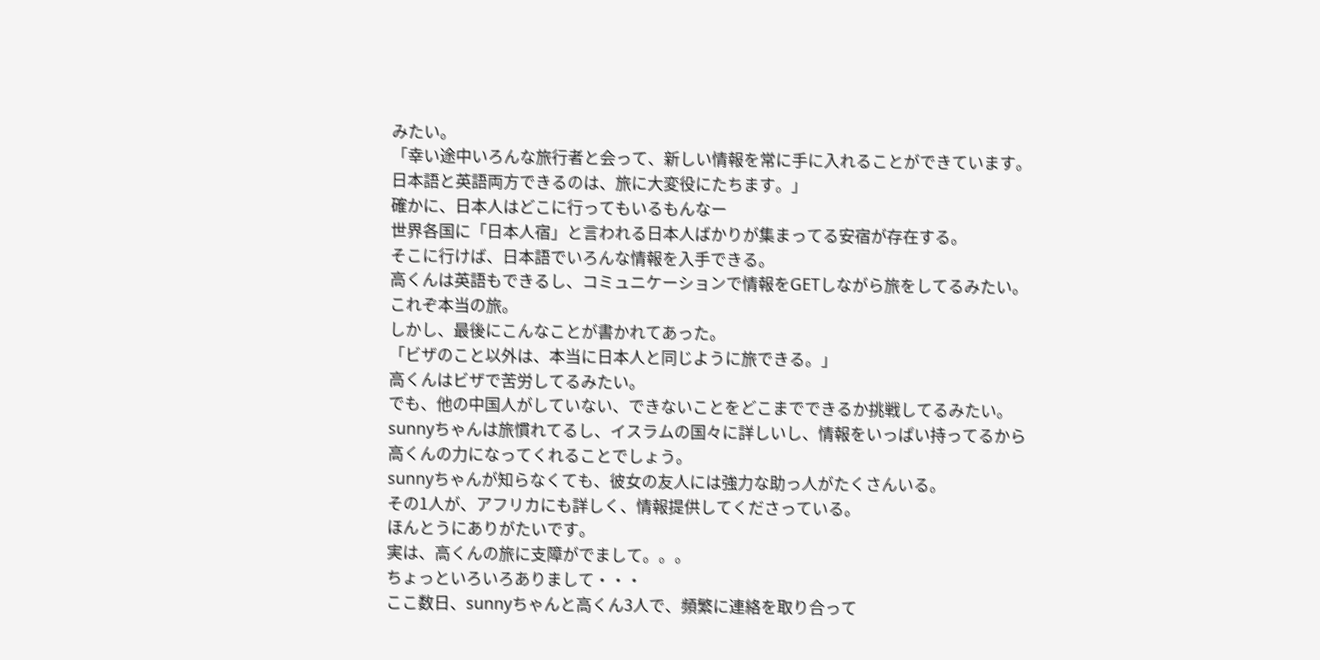みたい。
「幸い途中いろんな旅行者と会って、新しい情報を常に手に入れることができています。
日本語と英語両方できるのは、旅に大変役にたちます。」
確かに、日本人はどこに行ってもいるもんなー
世界各国に「日本人宿」と言われる日本人ばかりが集まってる安宿が存在する。
そこに行けば、日本語でいろんな情報を入手できる。
高くんは英語もできるし、コミュニケーションで情報をGETしながら旅をしてるみたい。
これぞ本当の旅。
しかし、最後にこんなことが書かれてあった。
「ビザのこと以外は、本当に日本人と同じように旅できる。」
高くんはビザで苦労してるみたい。
でも、他の中国人がしていない、できないことをどこまでできるか挑戦してるみたい。
sunnyちゃんは旅慣れてるし、イスラムの国々に詳しいし、情報をいっぱい持ってるから
高くんの力になってくれることでしょう。
sunnyちゃんが知らなくても、彼女の友人には強力な助っ人がたくさんいる。
その1人が、アフリカにも詳しく、情報提供してくださっている。
ほんとうにありがたいです。
実は、高くんの旅に支障がでまして。。。
ちょっといろいろありまして・・・
ここ数日、sunnyちゃんと高くん3人で、頻繁に連絡を取り合って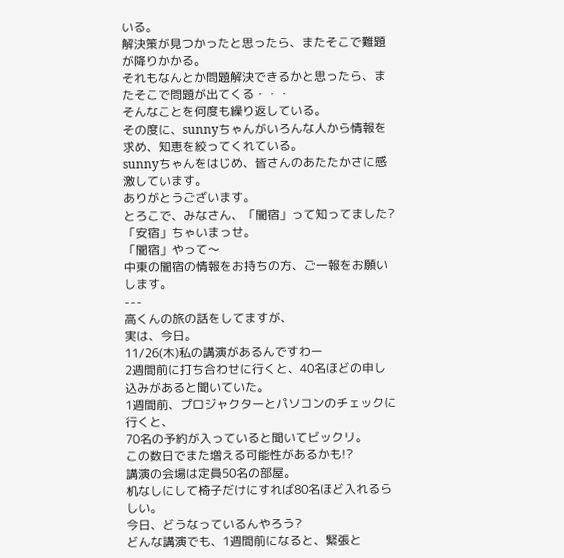いる。
解決策が見つかったと思ったら、またそこで難題が降りかかる。
それもなんとか問題解決できるかと思ったら、またそこで問題が出てくる・・・
そんなことを何度も繰り返している。
その度に、sunnyちゃんがいろんな人から情報を求め、知恵を絞ってくれている。
sunnyちゃんをはじめ、皆さんのあたたかさに感激しています。
ありがとうございます。
とろこで、みなさん、「闇宿」って知ってました?
「安宿」ちゃいまっせ。
「闇宿」やって〜
中東の闇宿の情報をお持ちの方、ご一報をお願いします。
---
高くんの旅の話をしてますが、
実は、今日。
11/26(木)私の講演があるんですわー
2週間前に打ち合わせに行くと、40名ほどの申し込みがあると聞いていた。
1週間前、プロジャクターとパソコンのチェックに行くと、
70名の予約が入っていると聞いてビックリ。
この数日でまた増える可能性があるかも!?
講演の会場は定員50名の部屋。
机なしにして椅子だけにすれば80名ほど入れるらしい。
今日、どうなっているんやろう?
どんな講演でも、1週間前になると、緊張と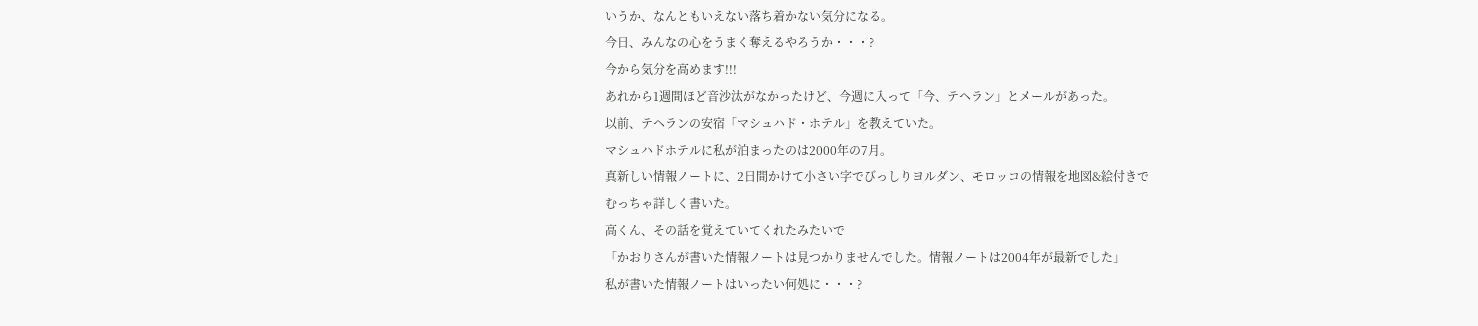いうか、なんともいえない落ち着かない気分になる。
今日、みんなの心をうまく奪えるやろうか・・・?
今から気分を高めます!!!
あれから1週間ほど音沙汰がなかったけど、今週に入って「今、テヘラン」とメールがあった。
以前、テヘランの安宿「マシュハド・ホテル」を教えていた。
マシュハドホテルに私が泊まったのは2000年の7月。
真新しい情報ノートに、2日間かけて小さい字でびっしりヨルダン、モロッコの情報を地図&絵付きで
むっちゃ詳しく書いた。
高くん、その話を覚えていてくれたみたいで
「かおりさんが書いた情報ノートは見つかりませんでした。情報ノートは2004年が最新でした」
私が書いた情報ノートはいったい何処に・・・?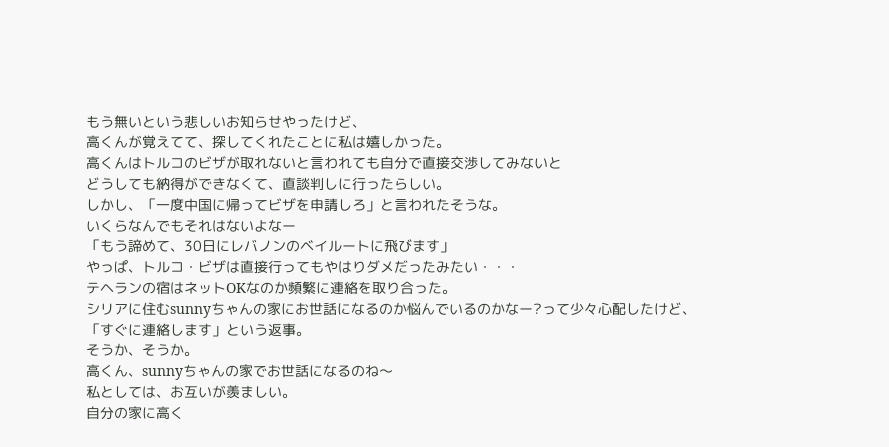もう無いという悲しいお知らせやったけど、
高くんが覚えてて、探してくれたことに私は嬉しかった。
高くんはトルコのビザが取れないと言われても自分で直接交渉してみないと
どうしても納得ができなくて、直談判しに行ったらしい。
しかし、「一度中国に帰ってビザを申請しろ」と言われたそうな。
いくらなんでもそれはないよなー
「もう諦めて、30日にレバノンのベイルートに飛びます」
やっぱ、トルコ・ビザは直接行ってもやはりダメだったみたい・・・
テヘランの宿はネットOKなのか頻繁に連絡を取り合った。
シリアに住むsunnyちゃんの家にお世話になるのか悩んでいるのかなー?って少々心配したけど、
「すぐに連絡します」という返事。
そうか、そうか。
高くん、sunnyちゃんの家でお世話になるのね〜
私としては、お互いが羨ましい。
自分の家に高く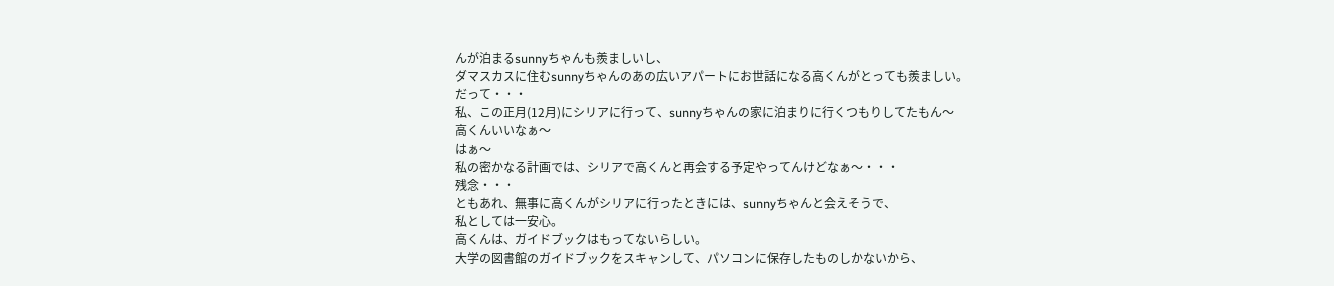んが泊まるsunnyちゃんも羨ましいし、
ダマスカスに住むsunnyちゃんのあの広いアパートにお世話になる高くんがとっても羨ましい。
だって・・・
私、この正月(12月)にシリアに行って、sunnyちゃんの家に泊まりに行くつもりしてたもん〜
高くんいいなぁ〜
はぁ〜
私の密かなる計画では、シリアで高くんと再会する予定やってんけどなぁ〜・・・
残念・・・
ともあれ、無事に高くんがシリアに行ったときには、sunnyちゃんと会えそうで、
私としては一安心。
高くんは、ガイドブックはもってないらしい。
大学の図書館のガイドブックをスキャンして、パソコンに保存したものしかないから、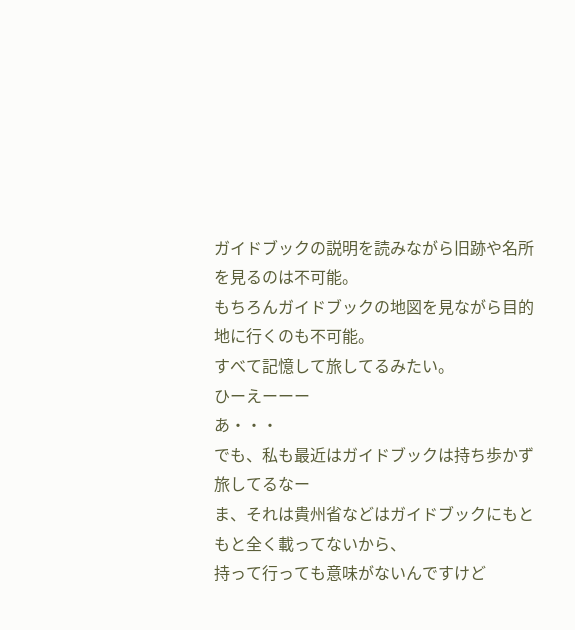ガイドブックの説明を読みながら旧跡や名所を見るのは不可能。
もちろんガイドブックの地図を見ながら目的地に行くのも不可能。
すべて記憶して旅してるみたい。
ひーえーーー
あ・・・
でも、私も最近はガイドブックは持ち歩かず旅してるなー
ま、それは貴州省などはガイドブックにもともと全く載ってないから、
持って行っても意味がないんですけど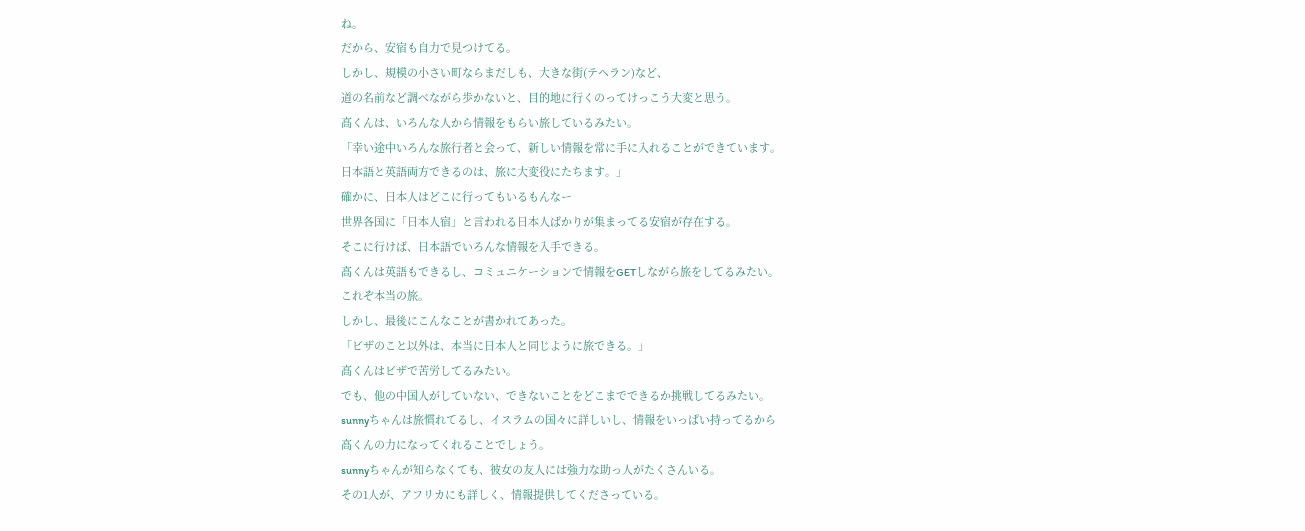ね。
だから、安宿も自力で見つけてる。
しかし、規模の小さい町ならまだしも、大きな街(テヘラン)など、
道の名前など調べながら歩かないと、目的地に行くのってけっこう大変と思う。
高くんは、いろんな人から情報をもらい旅しているみたい。
「幸い途中いろんな旅行者と会って、新しい情報を常に手に入れることができています。
日本語と英語両方できるのは、旅に大変役にたちます。」
確かに、日本人はどこに行ってもいるもんなー
世界各国に「日本人宿」と言われる日本人ばかりが集まってる安宿が存在する。
そこに行けば、日本語でいろんな情報を入手できる。
高くんは英語もできるし、コミュニケーションで情報をGETしながら旅をしてるみたい。
これぞ本当の旅。
しかし、最後にこんなことが書かれてあった。
「ビザのこと以外は、本当に日本人と同じように旅できる。」
高くんはビザで苦労してるみたい。
でも、他の中国人がしていない、できないことをどこまでできるか挑戦してるみたい。
sunnyちゃんは旅慣れてるし、イスラムの国々に詳しいし、情報をいっぱい持ってるから
高くんの力になってくれることでしょう。
sunnyちゃんが知らなくても、彼女の友人には強力な助っ人がたくさんいる。
その1人が、アフリカにも詳しく、情報提供してくださっている。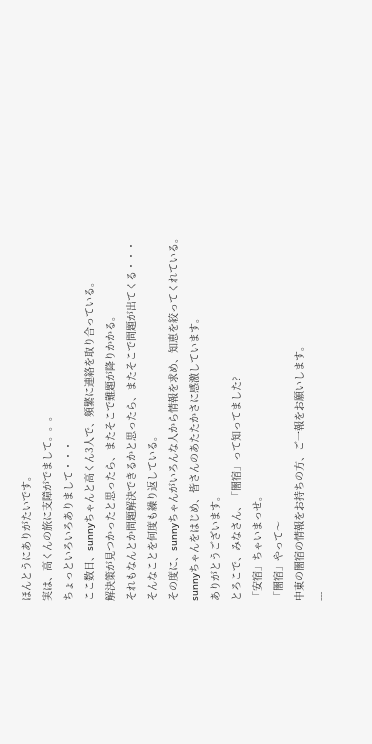ほんとうにありがたいです。
実は、高くんの旅に支障がでまして。。。
ちょっといろいろありまして・・・
ここ数日、sunnyちゃんと高くん3人で、頻繁に連絡を取り合っている。
解決策が見つかったと思ったら、またそこで難題が降りかかる。
それもなんとか問題解決できるかと思ったら、またそこで問題が出てくる・・・
そんなことを何度も繰り返している。
その度に、sunnyちゃんがいろんな人から情報を求め、知恵を絞ってくれている。
sunnyちゃんをはじめ、皆さんのあたたかさに感激しています。
ありがとうございます。
とろこで、みなさん、「闇宿」って知ってました?
「安宿」ちゃいまっせ。
「闇宿」やって〜
中東の闇宿の情報をお持ちの方、ご一報をお願いします。
---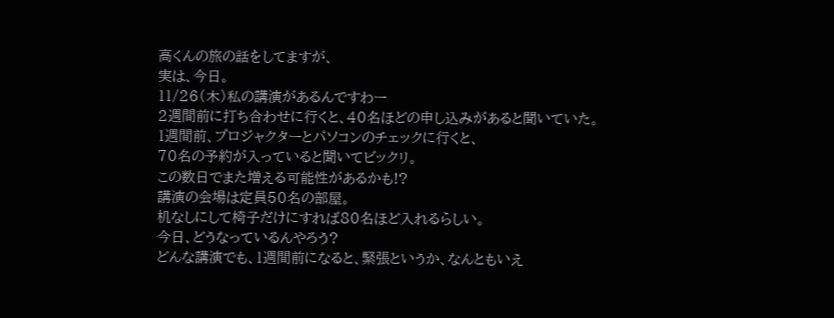高くんの旅の話をしてますが、
実は、今日。
11/26(木)私の講演があるんですわー
2週間前に打ち合わせに行くと、40名ほどの申し込みがあると聞いていた。
1週間前、プロジャクターとパソコンのチェックに行くと、
70名の予約が入っていると聞いてビックリ。
この数日でまた増える可能性があるかも!?
講演の会場は定員50名の部屋。
机なしにして椅子だけにすれば80名ほど入れるらしい。
今日、どうなっているんやろう?
どんな講演でも、1週間前になると、緊張というか、なんともいえ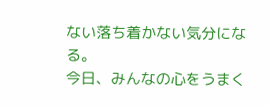ない落ち着かない気分になる。
今日、みんなの心をうまく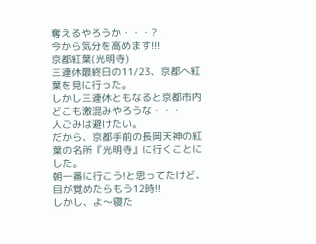奪えるやろうか・・・?
今から気分を高めます!!!
京都紅葉(光明寺)
三連休最終日の11/23、京都へ紅葉を見に行った。
しかし三連休ともなると京都市内どこも激混みやろうな・・・
人ごみは避けたい。
だから、京都手前の長岡天神の紅葉の名所『光明寺』に行くことにした。
朝一番に行こう!と思ってたけど、目が覚めたらもう12時!!
しかし、よ〜寝た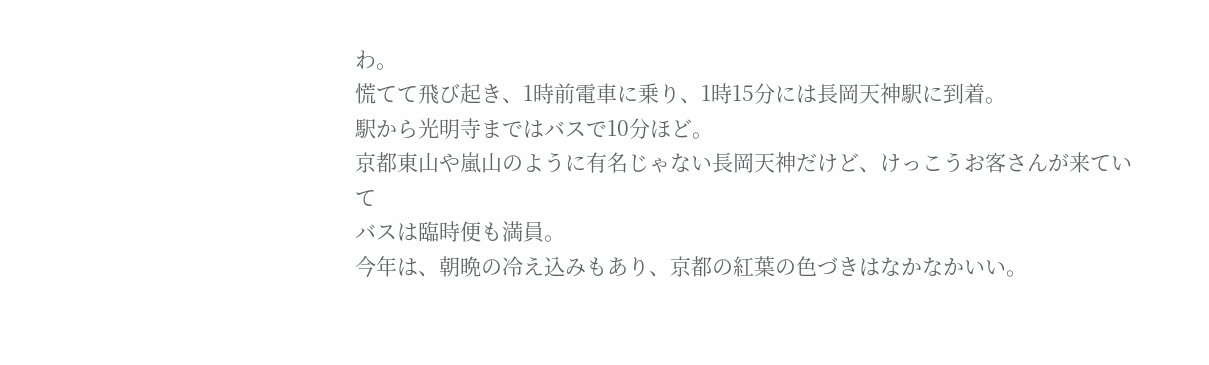わ。
慌てて飛び起き、1時前電車に乗り、1時15分には長岡天神駅に到着。
駅から光明寺まではバスで10分ほど。
京都東山や嵐山のように有名じゃない長岡天神だけど、けっこうお客さんが来ていて
バスは臨時便も満員。
今年は、朝晩の冷え込みもあり、京都の紅葉の色づきはなかなかいい。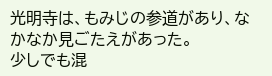光明寺は、もみじの参道があり、なかなか見ごたえがあった。
少しでも混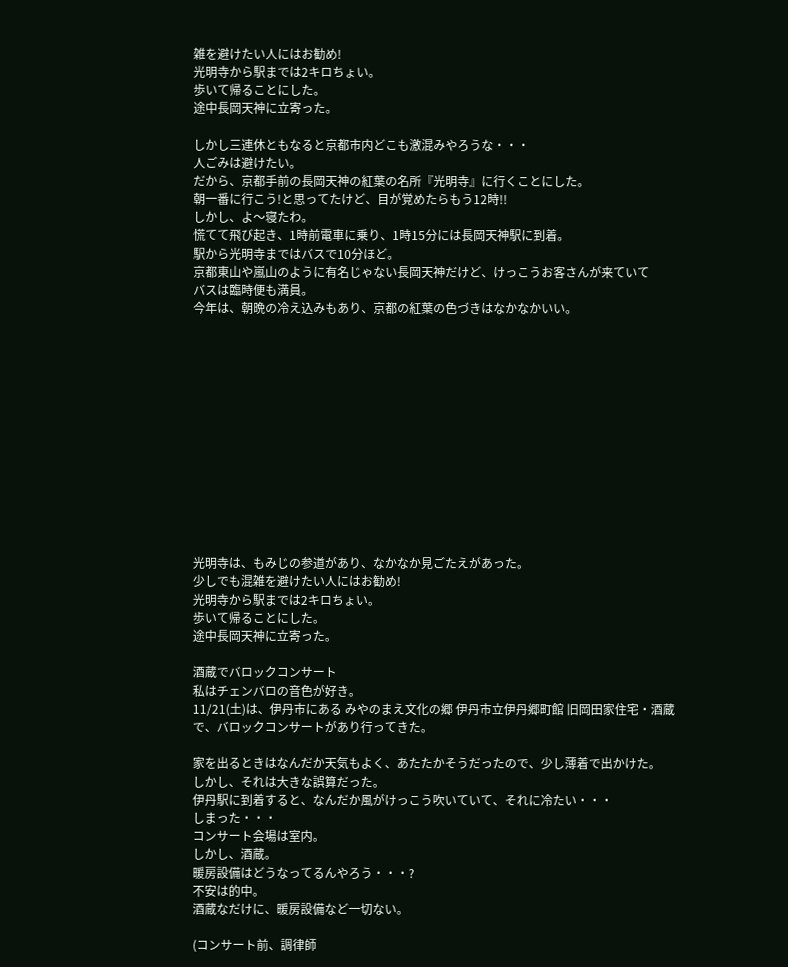雑を避けたい人にはお勧め!
光明寺から駅までは2キロちょい。
歩いて帰ることにした。
途中長岡天神に立寄った。

しかし三連休ともなると京都市内どこも激混みやろうな・・・
人ごみは避けたい。
だから、京都手前の長岡天神の紅葉の名所『光明寺』に行くことにした。
朝一番に行こう!と思ってたけど、目が覚めたらもう12時!!
しかし、よ〜寝たわ。
慌てて飛び起き、1時前電車に乗り、1時15分には長岡天神駅に到着。
駅から光明寺まではバスで10分ほど。
京都東山や嵐山のように有名じゃない長岡天神だけど、けっこうお客さんが来ていて
バスは臨時便も満員。
今年は、朝晩の冷え込みもあり、京都の紅葉の色づきはなかなかいい。













光明寺は、もみじの参道があり、なかなか見ごたえがあった。
少しでも混雑を避けたい人にはお勧め!
光明寺から駅までは2キロちょい。
歩いて帰ることにした。
途中長岡天神に立寄った。

酒蔵でバロックコンサート
私はチェンバロの音色が好き。
11/21(土)は、伊丹市にある みやのまえ文化の郷 伊丹市立伊丹郷町館 旧岡田家住宅・酒蔵
で、バロックコンサートがあり行ってきた。

家を出るときはなんだか天気もよく、あたたかそうだったので、少し薄着で出かけた。
しかし、それは大きな誤算だった。
伊丹駅に到着すると、なんだか風がけっこう吹いていて、それに冷たい・・・
しまった・・・
コンサート会場は室内。
しかし、酒蔵。
暖房設備はどうなってるんやろう・・・?
不安は的中。
酒蔵なだけに、暖房設備など一切ない。

(コンサート前、調律師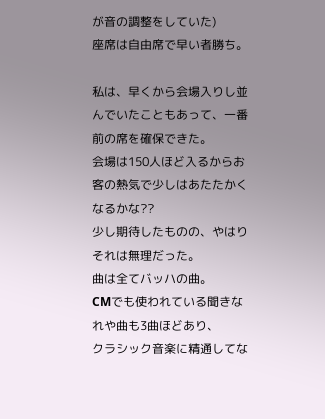が音の調整をしていた)
座席は自由席で早い者勝ち。

私は、早くから会場入りし並んでいたこともあって、一番前の席を確保できた。
会場は150人ほど入るからお客の熱気で少しはあたたかくなるかな??
少し期待したものの、やはりそれは無理だった。
曲は全てバッハの曲。
CMでも使われている聞きなれや曲も3曲ほどあり、
クラシック音楽に精通してな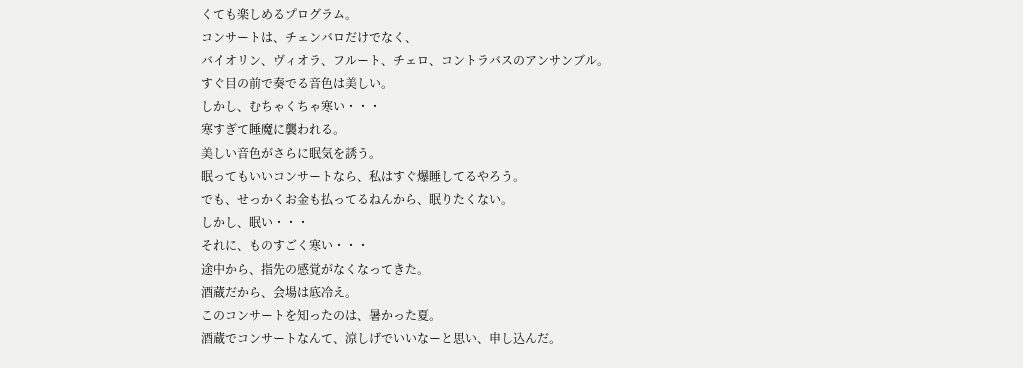くても楽しめるプログラム。
コンサートは、チェンバロだけでなく、
バイオリン、ヴィオラ、フルート、チェロ、コントラバスのアンサンブル。
すぐ目の前で奏でる音色は美しい。
しかし、むちゃくちゃ寒い・・・
寒すぎて睡魔に襲われる。
美しい音色がさらに眠気を誘う。
眠ってもいいコンサートなら、私はすぐ爆睡してるやろう。
でも、せっかくお金も払ってるねんから、眠りたくない。
しかし、眠い・・・
それに、ものすごく寒い・・・
途中から、指先の感覚がなくなってきた。
酒蔵だから、会場は底冷え。
このコンサートを知ったのは、暑かった夏。
酒蔵でコンサートなんて、涼しげでいいなーと思い、申し込んだ。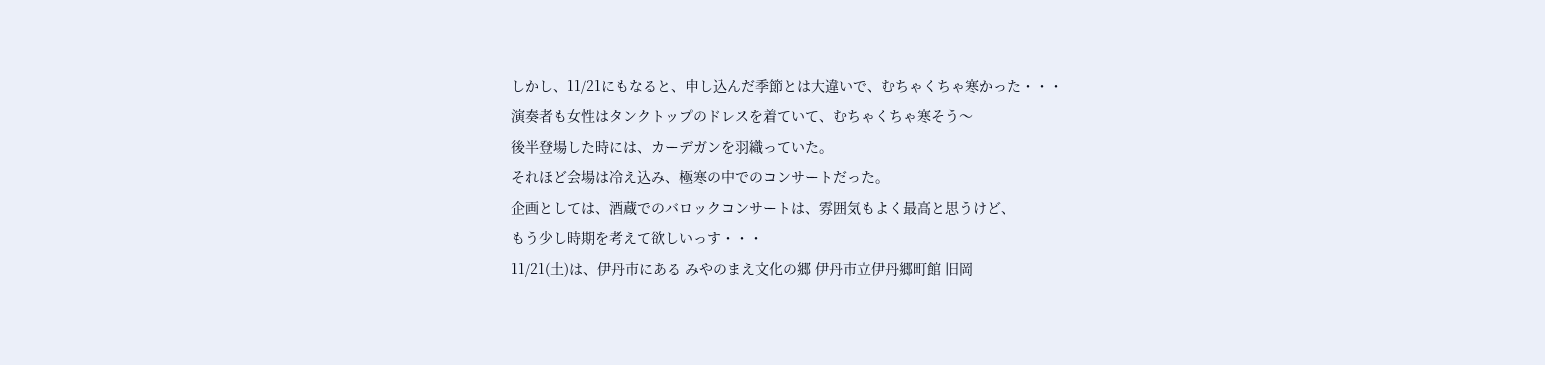しかし、11/21にもなると、申し込んだ季節とは大違いで、むちゃくちゃ寒かった・・・
演奏者も女性はタンクトップのドレスを着ていて、むちゃくちゃ寒そう〜
後半登場した時には、カーデガンを羽織っていた。
それほど会場は冷え込み、極寒の中でのコンサートだった。
企画としては、酒蔵でのバロックコンサートは、雰囲気もよく最高と思うけど、
もう少し時期を考えて欲しいっす・・・
11/21(土)は、伊丹市にある みやのまえ文化の郷 伊丹市立伊丹郷町館 旧岡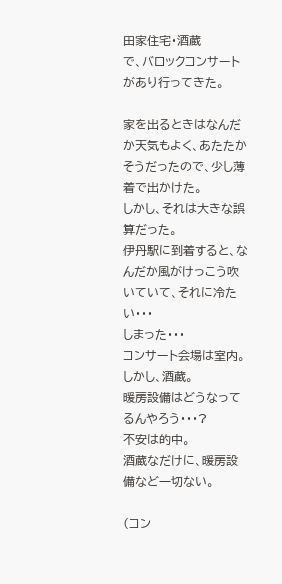田家住宅・酒蔵
で、バロックコンサートがあり行ってきた。

家を出るときはなんだか天気もよく、あたたかそうだったので、少し薄着で出かけた。
しかし、それは大きな誤算だった。
伊丹駅に到着すると、なんだか風がけっこう吹いていて、それに冷たい・・・
しまった・・・
コンサート会場は室内。
しかし、酒蔵。
暖房設備はどうなってるんやろう・・・?
不安は的中。
酒蔵なだけに、暖房設備など一切ない。

(コン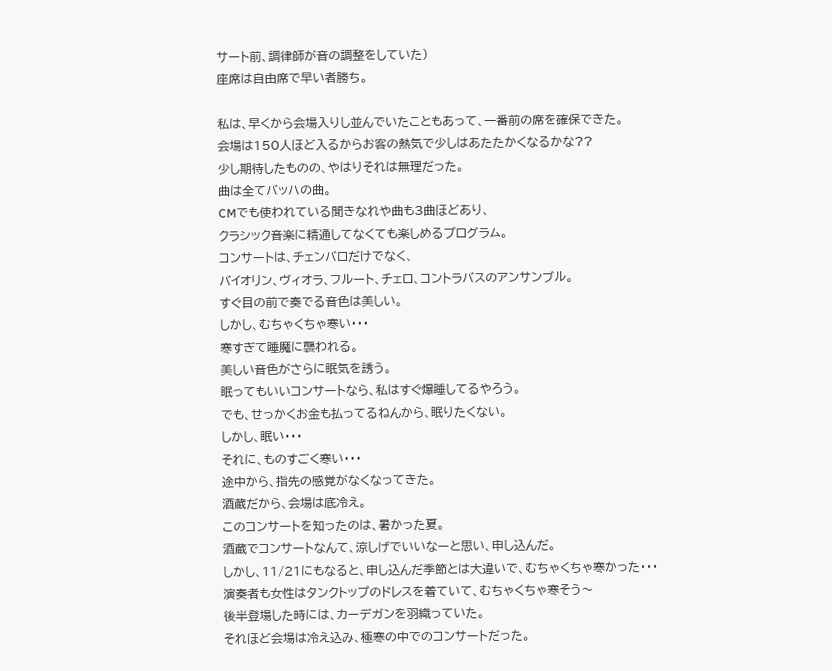サート前、調律師が音の調整をしていた)
座席は自由席で早い者勝ち。

私は、早くから会場入りし並んでいたこともあって、一番前の席を確保できた。
会場は150人ほど入るからお客の熱気で少しはあたたかくなるかな??
少し期待したものの、やはりそれは無理だった。
曲は全てバッハの曲。
CMでも使われている聞きなれや曲も3曲ほどあり、
クラシック音楽に精通してなくても楽しめるプログラム。
コンサートは、チェンバロだけでなく、
バイオリン、ヴィオラ、フルート、チェロ、コントラバスのアンサンブル。
すぐ目の前で奏でる音色は美しい。
しかし、むちゃくちゃ寒い・・・
寒すぎて睡魔に襲われる。
美しい音色がさらに眠気を誘う。
眠ってもいいコンサートなら、私はすぐ爆睡してるやろう。
でも、せっかくお金も払ってるねんから、眠りたくない。
しかし、眠い・・・
それに、ものすごく寒い・・・
途中から、指先の感覚がなくなってきた。
酒蔵だから、会場は底冷え。
このコンサートを知ったのは、暑かった夏。
酒蔵でコンサートなんて、涼しげでいいなーと思い、申し込んだ。
しかし、11/21にもなると、申し込んだ季節とは大違いで、むちゃくちゃ寒かった・・・
演奏者も女性はタンクトップのドレスを着ていて、むちゃくちゃ寒そう〜
後半登場した時には、カーデガンを羽織っていた。
それほど会場は冷え込み、極寒の中でのコンサートだった。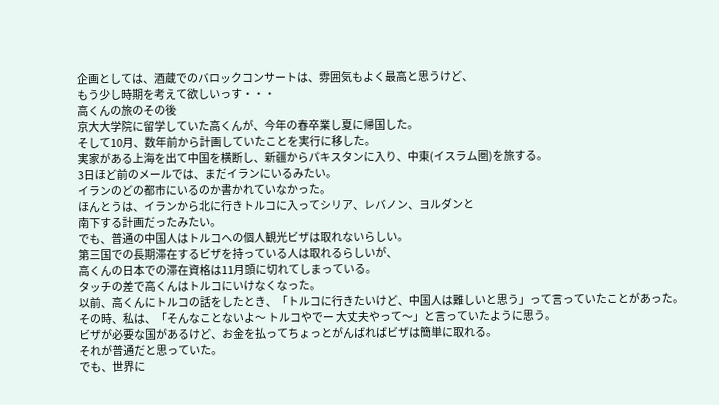企画としては、酒蔵でのバロックコンサートは、雰囲気もよく最高と思うけど、
もう少し時期を考えて欲しいっす・・・
高くんの旅のその後
京大大学院に留学していた高くんが、今年の春卒業し夏に帰国した。
そして10月、数年前から計画していたことを実行に移した。
実家がある上海を出て中国を横断し、新疆からパキスタンに入り、中東(イスラム圏)を旅する。
3日ほど前のメールでは、まだイランにいるみたい。
イランのどの都市にいるのか書かれていなかった。
ほんとうは、イランから北に行きトルコに入ってシリア、レバノン、ヨルダンと
南下する計画だったみたい。
でも、普通の中国人はトルコへの個人観光ビザは取れないらしい。
第三国での長期滞在するビザを持っている人は取れるらしいが、
高くんの日本での滞在資格は11月頭に切れてしまっている。
タッチの差で高くんはトルコにいけなくなった。
以前、高くんにトルコの話をしたとき、「トルコに行きたいけど、中国人は難しいと思う」って言っていたことがあった。
その時、私は、「そんなことないよ〜 トルコやでー 大丈夫やって〜」と言っていたように思う。
ビザが必要な国があるけど、お金を払ってちょっとがんばればビザは簡単に取れる。
それが普通だと思っていた。
でも、世界に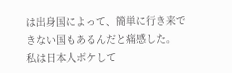は出身国によって、簡単に行き来できない国もあるんだと痛感した。
私は日本人ボケして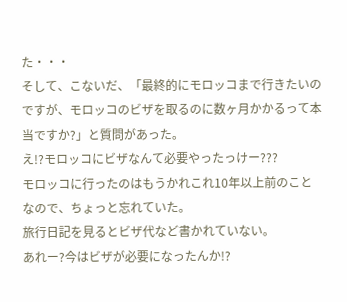た・・・
そして、こないだ、「最終的にモロッコまで行きたいのですが、モロッコのビザを取るのに数ヶ月かかるって本当ですか?」と質問があった。
え!?モロッコにビザなんて必要やったっけー???
モロッコに行ったのはもうかれこれ10年以上前のことなので、ちょっと忘れていた。
旅行日記を見るとビザ代など書かれていない。
あれー?今はビザが必要になったんか!?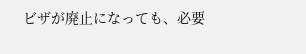ビザが廃止になっても、必要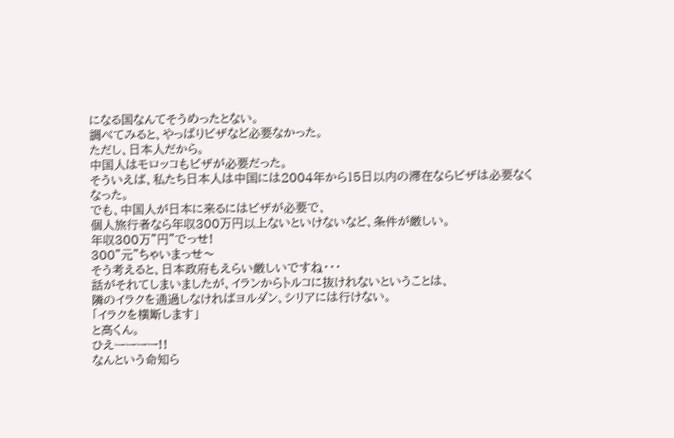になる国なんてそうめったとない。
調べてみると、やっぱりビザなど必要なかった。
ただし、日本人だから。
中国人はモロッコもビザが必要だった。
そういえば、私たち日本人は中国には2004年から15日以内の滞在ならビザは必要なくなった。
でも、中国人が日本に来るにはビザが必要で、
個人旅行者なら年収300万円以上ないといけないなど、条件が厳しい。
年収300万”円”でっせ!
300”元”ちゃいまっせ〜
そう考えると、日本政府もえらい厳しいですね・・・
話がそれてしまいましたが、イランからトルコに抜けれないということは、
隣のイラクを通過しなければヨルダン、シリアには行けない。
「イラクを横断します」
と高くん。
ひえーーーー!!
なんという命知ら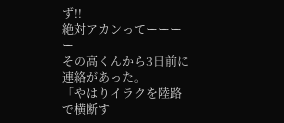ず!!
絶対アカンってーーーー
その高くんから3日前に連絡があった。
「やはりイラクを陸路で横断す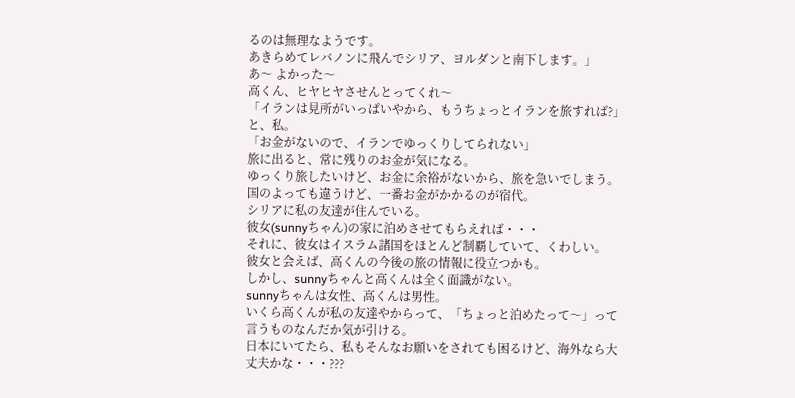るのは無理なようです。
あきらめてレバノンに飛んでシリア、ヨルダンと南下します。」
あ〜 よかった〜
高くん、ヒヤヒヤさせんとってくれ〜
「イランは見所がいっぱいやから、もうちょっとイランを旅すれば?」と、私。
「お金がないので、イランでゆっくりしてられない」
旅に出ると、常に残りのお金が気になる。
ゆっくり旅したいけど、お金に余裕がないから、旅を急いでしまう。
国のよっても違うけど、一番お金がかかるのが宿代。
シリアに私の友達が住んでいる。
彼女(sunnyちゃん)の家に泊めさせてもらえれば・・・
それに、彼女はイスラム諸国をほとんど制覇していて、くわしい。
彼女と会えば、高くんの今後の旅の情報に役立つかも。
しかし、sunnyちゃんと高くんは全く面識がない。
sunnyちゃんは女性、高くんは男性。
いくら高くんが私の友達やからって、「ちょっと泊めたって〜」って言うものなんだか気が引ける。
日本にいてたら、私もそんなお願いをされても困るけど、海外なら大丈夫かな・・・???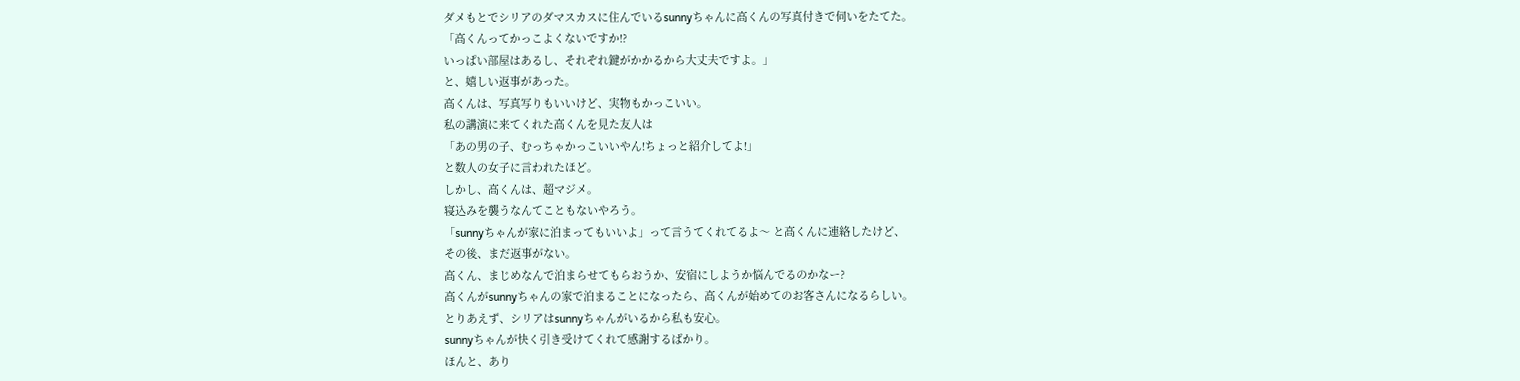ダメもとでシリアのダマスカスに住んでいるsunnyちゃんに高くんの写真付きで伺いをたてた。
「高くんってかっこよくないですか!?
いっぱい部屋はあるし、それぞれ鍵がかかるから大丈夫ですよ。」
と、嬉しい返事があった。
高くんは、写真写りもいいけど、実物もかっこいい。
私の講演に来てくれた高くんを見た友人は
「あの男の子、むっちゃかっこいいやん!ちょっと紹介してよ!」
と数人の女子に言われたほど。
しかし、高くんは、超マジメ。
寝込みを襲うなんてこともないやろう。
「sunnyちゃんが家に泊まってもいいよ」って言うてくれてるよ〜 と高くんに連絡したけど、
その後、まだ返事がない。
高くん、まじめなんで泊まらせてもらおうか、安宿にしようか悩んでるのかなー?
高くんがsunnyちゃんの家で泊まることになったら、高くんが始めてのお客さんになるらしい。
とりあえず、シリアはsunnyちゃんがいるから私も安心。
sunnyちゃんが快く引き受けてくれて感謝するばかり。
ほんと、あり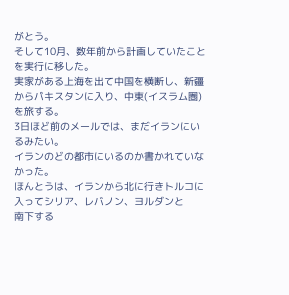がとう。
そして10月、数年前から計画していたことを実行に移した。
実家がある上海を出て中国を横断し、新疆からパキスタンに入り、中東(イスラム圏)を旅する。
3日ほど前のメールでは、まだイランにいるみたい。
イランのどの都市にいるのか書かれていなかった。
ほんとうは、イランから北に行きトルコに入ってシリア、レバノン、ヨルダンと
南下する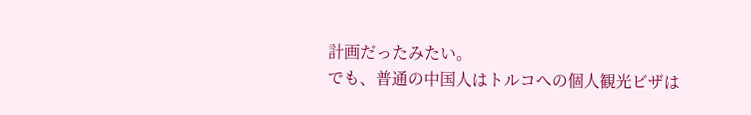計画だったみたい。
でも、普通の中国人はトルコへの個人観光ビザは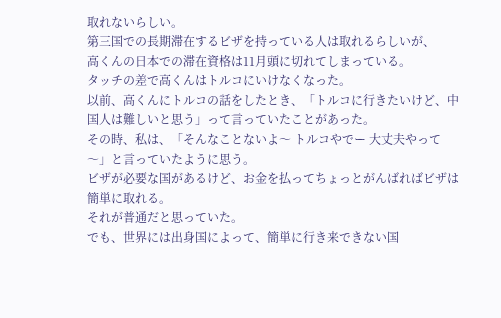取れないらしい。
第三国での長期滞在するビザを持っている人は取れるらしいが、
高くんの日本での滞在資格は11月頭に切れてしまっている。
タッチの差で高くんはトルコにいけなくなった。
以前、高くんにトルコの話をしたとき、「トルコに行きたいけど、中国人は難しいと思う」って言っていたことがあった。
その時、私は、「そんなことないよ〜 トルコやでー 大丈夫やって〜」と言っていたように思う。
ビザが必要な国があるけど、お金を払ってちょっとがんばればビザは簡単に取れる。
それが普通だと思っていた。
でも、世界には出身国によって、簡単に行き来できない国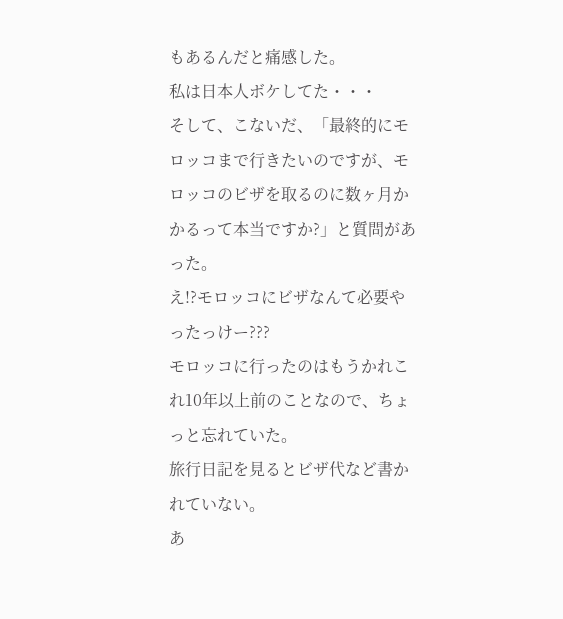もあるんだと痛感した。
私は日本人ボケしてた・・・
そして、こないだ、「最終的にモロッコまで行きたいのですが、モロッコのビザを取るのに数ヶ月かかるって本当ですか?」と質問があった。
え!?モロッコにビザなんて必要やったっけー???
モロッコに行ったのはもうかれこれ10年以上前のことなので、ちょっと忘れていた。
旅行日記を見るとビザ代など書かれていない。
あ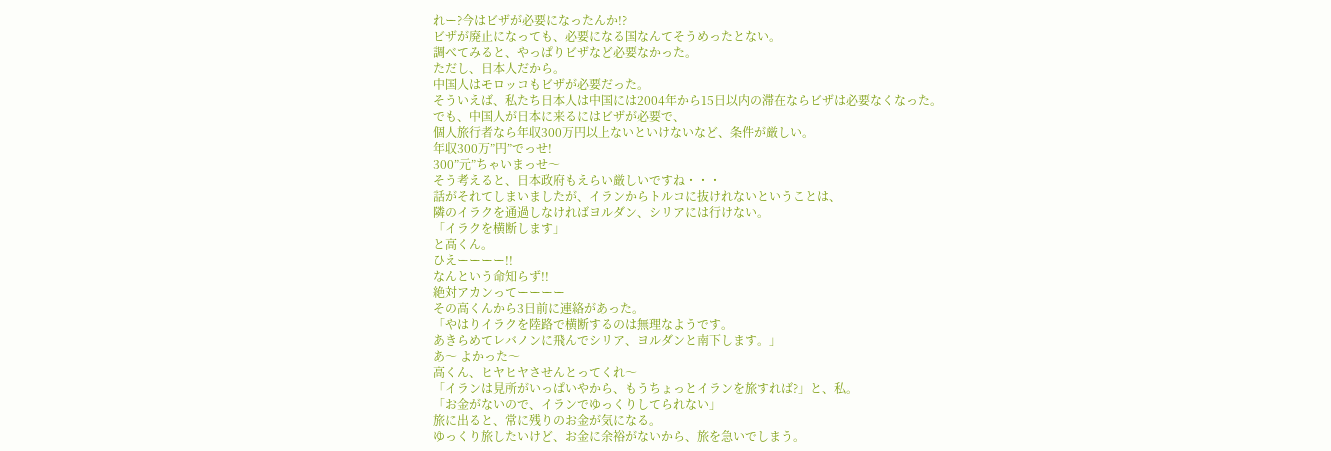れー?今はビザが必要になったんか!?
ビザが廃止になっても、必要になる国なんてそうめったとない。
調べてみると、やっぱりビザなど必要なかった。
ただし、日本人だから。
中国人はモロッコもビザが必要だった。
そういえば、私たち日本人は中国には2004年から15日以内の滞在ならビザは必要なくなった。
でも、中国人が日本に来るにはビザが必要で、
個人旅行者なら年収300万円以上ないといけないなど、条件が厳しい。
年収300万”円”でっせ!
300”元”ちゃいまっせ〜
そう考えると、日本政府もえらい厳しいですね・・・
話がそれてしまいましたが、イランからトルコに抜けれないということは、
隣のイラクを通過しなければヨルダン、シリアには行けない。
「イラクを横断します」
と高くん。
ひえーーーー!!
なんという命知らず!!
絶対アカンってーーーー
その高くんから3日前に連絡があった。
「やはりイラクを陸路で横断するのは無理なようです。
あきらめてレバノンに飛んでシリア、ヨルダンと南下します。」
あ〜 よかった〜
高くん、ヒヤヒヤさせんとってくれ〜
「イランは見所がいっぱいやから、もうちょっとイランを旅すれば?」と、私。
「お金がないので、イランでゆっくりしてられない」
旅に出ると、常に残りのお金が気になる。
ゆっくり旅したいけど、お金に余裕がないから、旅を急いでしまう。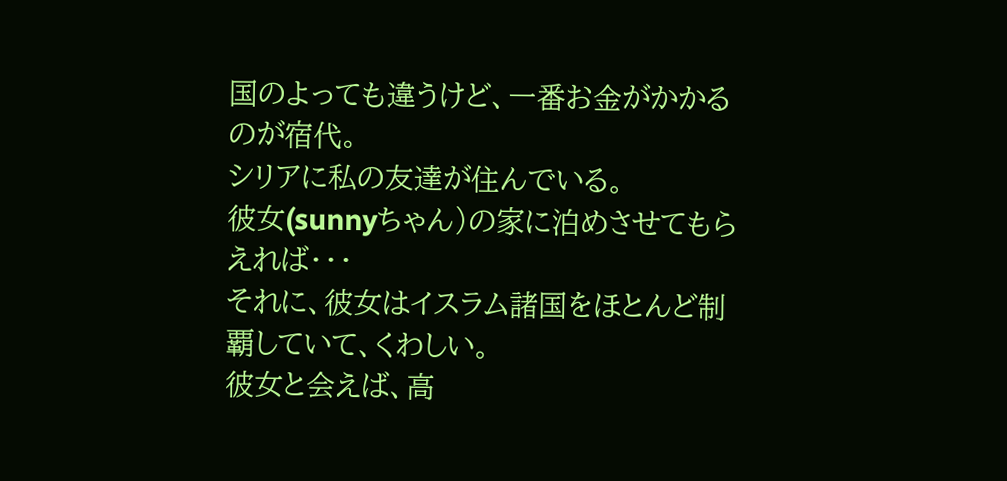国のよっても違うけど、一番お金がかかるのが宿代。
シリアに私の友達が住んでいる。
彼女(sunnyちゃん)の家に泊めさせてもらえれば・・・
それに、彼女はイスラム諸国をほとんど制覇していて、くわしい。
彼女と会えば、高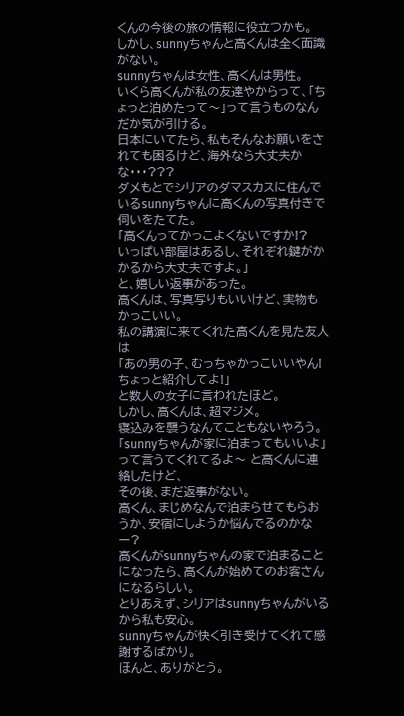くんの今後の旅の情報に役立つかも。
しかし、sunnyちゃんと高くんは全く面識がない。
sunnyちゃんは女性、高くんは男性。
いくら高くんが私の友達やからって、「ちょっと泊めたって〜」って言うものなんだか気が引ける。
日本にいてたら、私もそんなお願いをされても困るけど、海外なら大丈夫かな・・・???
ダメもとでシリアのダマスカスに住んでいるsunnyちゃんに高くんの写真付きで伺いをたてた。
「高くんってかっこよくないですか!?
いっぱい部屋はあるし、それぞれ鍵がかかるから大丈夫ですよ。」
と、嬉しい返事があった。
高くんは、写真写りもいいけど、実物もかっこいい。
私の講演に来てくれた高くんを見た友人は
「あの男の子、むっちゃかっこいいやん!ちょっと紹介してよ!」
と数人の女子に言われたほど。
しかし、高くんは、超マジメ。
寝込みを襲うなんてこともないやろう。
「sunnyちゃんが家に泊まってもいいよ」って言うてくれてるよ〜 と高くんに連絡したけど、
その後、まだ返事がない。
高くん、まじめなんで泊まらせてもらおうか、安宿にしようか悩んでるのかなー?
高くんがsunnyちゃんの家で泊まることになったら、高くんが始めてのお客さんになるらしい。
とりあえず、シリアはsunnyちゃんがいるから私も安心。
sunnyちゃんが快く引き受けてくれて感謝するばかり。
ほんと、ありがとう。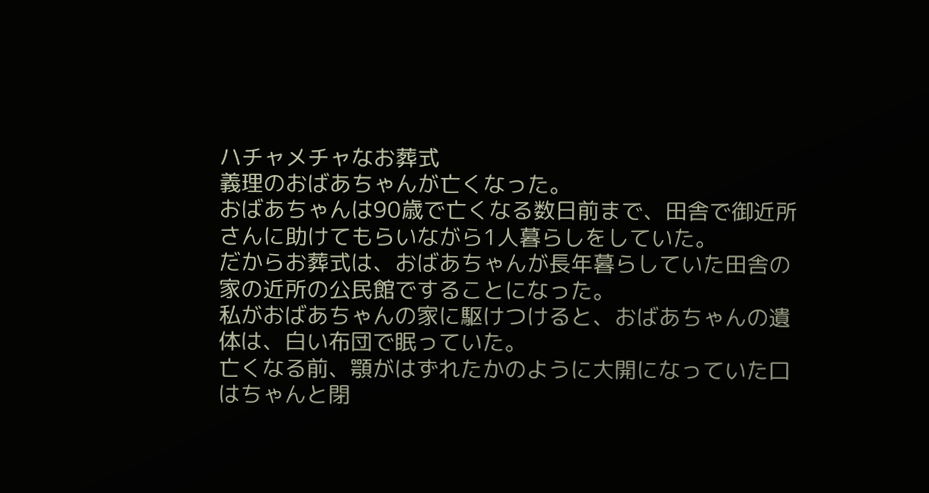ハチャメチャなお葬式
義理のおばあちゃんが亡くなった。
おばあちゃんは90歳で亡くなる数日前まで、田舎で御近所さんに助けてもらいながら1人暮らしをしていた。
だからお葬式は、おばあちゃんが長年暮らしていた田舎の家の近所の公民館ですることになった。
私がおばあちゃんの家に駆けつけると、おばあちゃんの遺体は、白い布団で眠っていた。
亡くなる前、顎がはずれたかのように大開になっていた口はちゃんと閉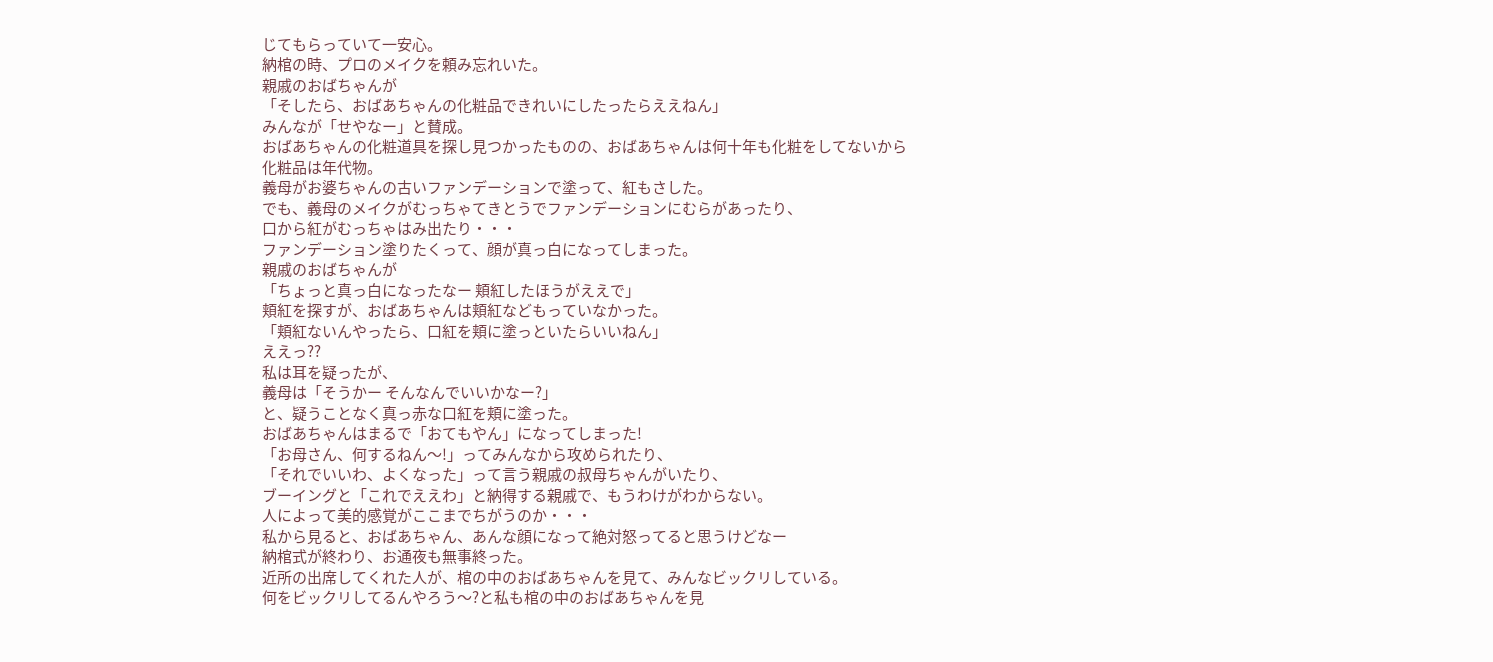じてもらっていて一安心。
納棺の時、プロのメイクを頼み忘れいた。
親戚のおばちゃんが
「そしたら、おばあちゃんの化粧品できれいにしたったらええねん」
みんなが「せやなー」と賛成。
おばあちゃんの化粧道具を探し見つかったものの、おばあちゃんは何十年も化粧をしてないから
化粧品は年代物。
義母がお婆ちゃんの古いファンデーションで塗って、紅もさした。
でも、義母のメイクがむっちゃてきとうでファンデーションにむらがあったり、
口から紅がむっちゃはみ出たり・・・
ファンデーション塗りたくって、顔が真っ白になってしまった。
親戚のおばちゃんが
「ちょっと真っ白になったなー 頬紅したほうがええで」
頬紅を探すが、おばあちゃんは頬紅などもっていなかった。
「頬紅ないんやったら、口紅を頬に塗っといたらいいねん」
ええっ??
私は耳を疑ったが、
義母は「そうかー そんなんでいいかなー?」
と、疑うことなく真っ赤な口紅を頬に塗った。
おばあちゃんはまるで「おてもやん」になってしまった!
「お母さん、何するねん〜!」ってみんなから攻められたり、
「それでいいわ、よくなった」って言う親戚の叔母ちゃんがいたり、
ブーイングと「これでええわ」と納得する親戚で、もうわけがわからない。
人によって美的感覚がここまでちがうのか・・・
私から見ると、おばあちゃん、あんな顔になって絶対怒ってると思うけどなー
納棺式が終わり、お通夜も無事終った。
近所の出席してくれた人が、棺の中のおばあちゃんを見て、みんなビックリしている。
何をビックリしてるんやろう〜?と私も棺の中のおばあちゃんを見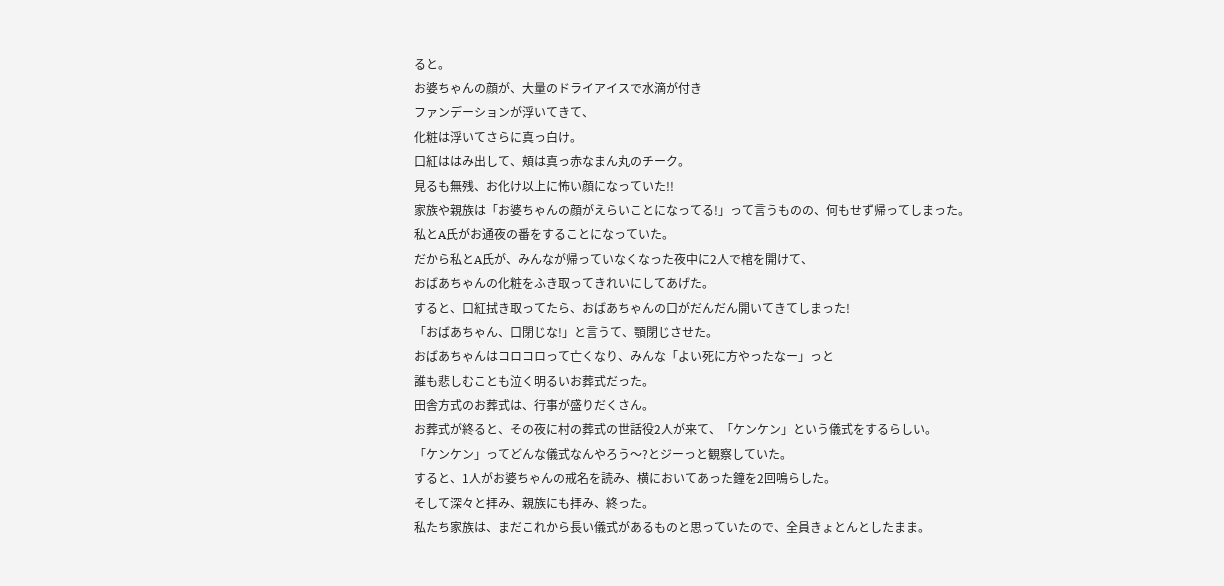ると。
お婆ちゃんの顔が、大量のドライアイスで水滴が付き
ファンデーションが浮いてきて、
化粧は浮いてさらに真っ白け。
口紅ははみ出して、頬は真っ赤なまん丸のチーク。
見るも無残、お化け以上に怖い顔になっていた!!
家族や親族は「お婆ちゃんの顔がえらいことになってる!」って言うものの、何もせず帰ってしまった。
私とA氏がお通夜の番をすることになっていた。
だから私とA氏が、みんなが帰っていなくなった夜中に2人で棺を開けて、
おばあちゃんの化粧をふき取ってきれいにしてあげた。
すると、口紅拭き取ってたら、おばあちゃんの口がだんだん開いてきてしまった!
「おばあちゃん、口閉じな!」と言うて、顎閉じさせた。
おばあちゃんはコロコロって亡くなり、みんな「よい死に方やったなー」っと
誰も悲しむことも泣く明るいお葬式だった。
田舎方式のお葬式は、行事が盛りだくさん。
お葬式が終ると、その夜に村の葬式の世話役2人が来て、「ケンケン」という儀式をするらしい。
「ケンケン」ってどんな儀式なんやろう〜?とジーっと観察していた。
すると、1人がお婆ちゃんの戒名を読み、横においてあった鐘を2回鳴らした。
そして深々と拝み、親族にも拝み、終った。
私たち家族は、まだこれから長い儀式があるものと思っていたので、全員きょとんとしたまま。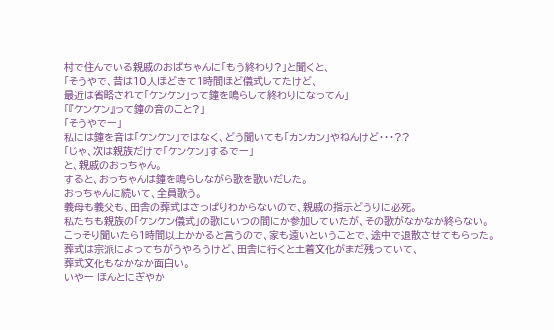村で住んでいる親戚のおばちゃんに「もう終わり?」と聞くと、
「そうやで、昔は10人ほどきて1時間ほど儀式してたけど、
最近は省略されて「ケンケン」って鐘を鳴らして終わりになってん」
「『ケンケン』って鐘の音のこと?」
「そうやでー」
私には鐘を音は「ケンケン」ではなく、どう聞いても「カンカン」やねんけど・・・??
「じゃ、次は親族だけで「ケンケン」するでー」
と、親戚のおっちゃん。
すると、おっちゃんは鐘を鳴らしながら歌を歌いだした。
おっちゃんに続いて、全員歌う。
義母も義父も、田舎の葬式はさっぱりわからないので、親戚の指示どうりに必死。
私たちも親族の「ケンケン儀式」の歌にいつの間にか参加していたが、その歌がなかなか終らない。
こっそり聞いたら1時間以上かかると言うので、家も遠いということで、途中で退散させてもらった。
葬式は宗派によってちがうやろうけど、田舎に行くと土着文化がまだ残っていて、
葬式文化もなかなか面白い。
いやー ほんとにぎやか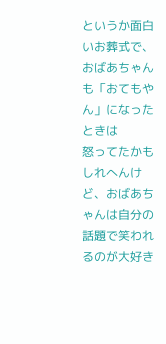というか面白いお葬式で、おばあちゃんも「おてもやん」になったときは
怒ってたかもしれへんけど、おばあちゃんは自分の話題で笑われるのが大好き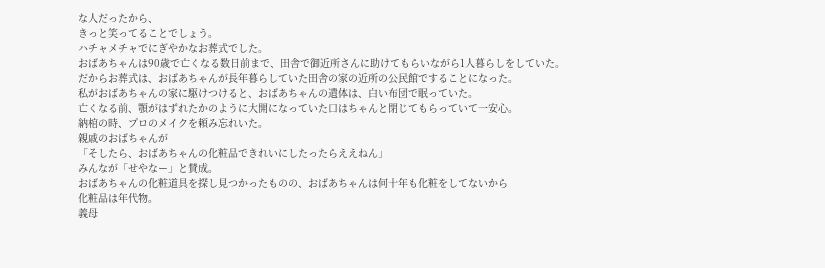な人だったから、
きっと笑ってることでしょう。
ハチャメチャでにぎやかなお葬式でした。
おばあちゃんは90歳で亡くなる数日前まで、田舎で御近所さんに助けてもらいながら1人暮らしをしていた。
だからお葬式は、おばあちゃんが長年暮らしていた田舎の家の近所の公民館ですることになった。
私がおばあちゃんの家に駆けつけると、おばあちゃんの遺体は、白い布団で眠っていた。
亡くなる前、顎がはずれたかのように大開になっていた口はちゃんと閉じてもらっていて一安心。
納棺の時、プロのメイクを頼み忘れいた。
親戚のおばちゃんが
「そしたら、おばあちゃんの化粧品できれいにしたったらええねん」
みんなが「せやなー」と賛成。
おばあちゃんの化粧道具を探し見つかったものの、おばあちゃんは何十年も化粧をしてないから
化粧品は年代物。
義母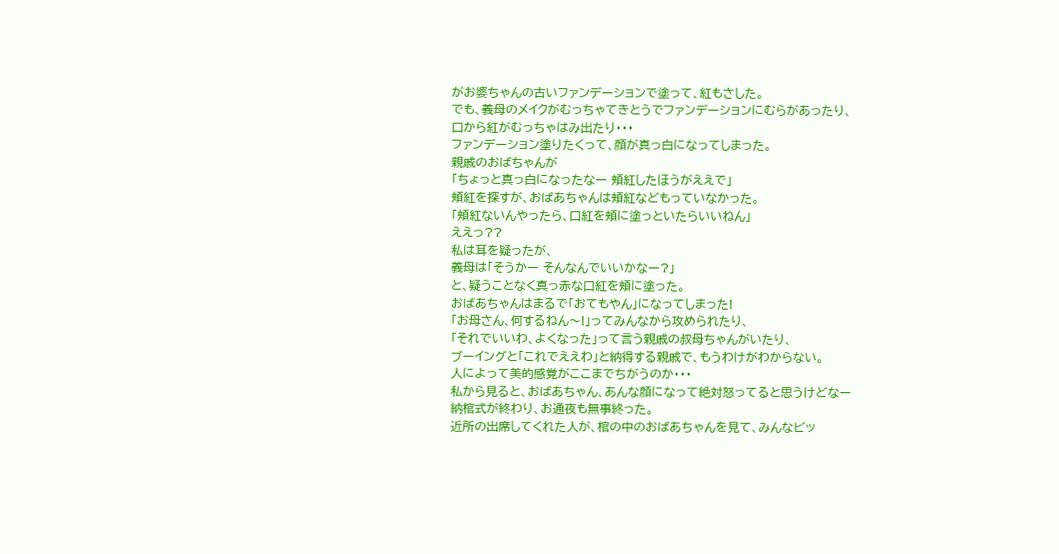がお婆ちゃんの古いファンデーションで塗って、紅もさした。
でも、義母のメイクがむっちゃてきとうでファンデーションにむらがあったり、
口から紅がむっちゃはみ出たり・・・
ファンデーション塗りたくって、顔が真っ白になってしまった。
親戚のおばちゃんが
「ちょっと真っ白になったなー 頬紅したほうがええで」
頬紅を探すが、おばあちゃんは頬紅などもっていなかった。
「頬紅ないんやったら、口紅を頬に塗っといたらいいねん」
ええっ??
私は耳を疑ったが、
義母は「そうかー そんなんでいいかなー?」
と、疑うことなく真っ赤な口紅を頬に塗った。
おばあちゃんはまるで「おてもやん」になってしまった!
「お母さん、何するねん〜!」ってみんなから攻められたり、
「それでいいわ、よくなった」って言う親戚の叔母ちゃんがいたり、
ブーイングと「これでええわ」と納得する親戚で、もうわけがわからない。
人によって美的感覚がここまでちがうのか・・・
私から見ると、おばあちゃん、あんな顔になって絶対怒ってると思うけどなー
納棺式が終わり、お通夜も無事終った。
近所の出席してくれた人が、棺の中のおばあちゃんを見て、みんなビッ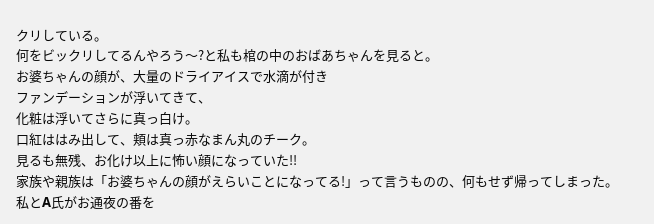クリしている。
何をビックリしてるんやろう〜?と私も棺の中のおばあちゃんを見ると。
お婆ちゃんの顔が、大量のドライアイスで水滴が付き
ファンデーションが浮いてきて、
化粧は浮いてさらに真っ白け。
口紅ははみ出して、頬は真っ赤なまん丸のチーク。
見るも無残、お化け以上に怖い顔になっていた!!
家族や親族は「お婆ちゃんの顔がえらいことになってる!」って言うものの、何もせず帰ってしまった。
私とA氏がお通夜の番を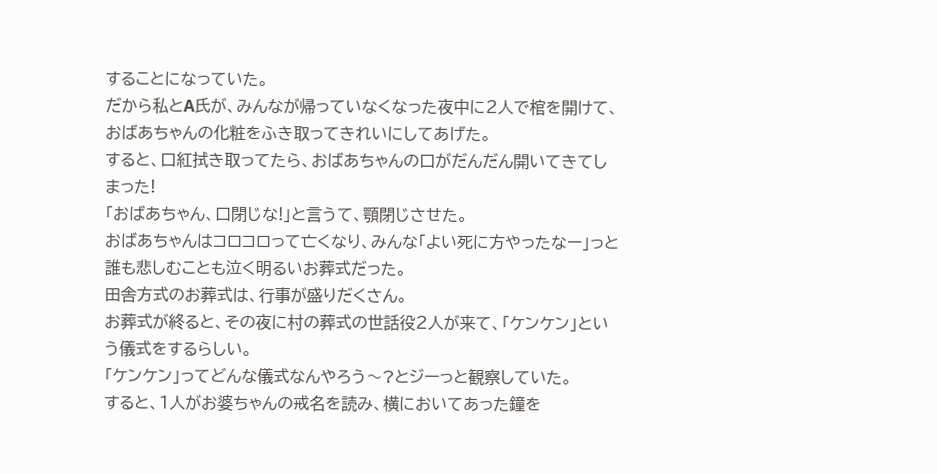することになっていた。
だから私とA氏が、みんなが帰っていなくなった夜中に2人で棺を開けて、
おばあちゃんの化粧をふき取ってきれいにしてあげた。
すると、口紅拭き取ってたら、おばあちゃんの口がだんだん開いてきてしまった!
「おばあちゃん、口閉じな!」と言うて、顎閉じさせた。
おばあちゃんはコロコロって亡くなり、みんな「よい死に方やったなー」っと
誰も悲しむことも泣く明るいお葬式だった。
田舎方式のお葬式は、行事が盛りだくさん。
お葬式が終ると、その夜に村の葬式の世話役2人が来て、「ケンケン」という儀式をするらしい。
「ケンケン」ってどんな儀式なんやろう〜?とジーっと観察していた。
すると、1人がお婆ちゃんの戒名を読み、横においてあった鐘を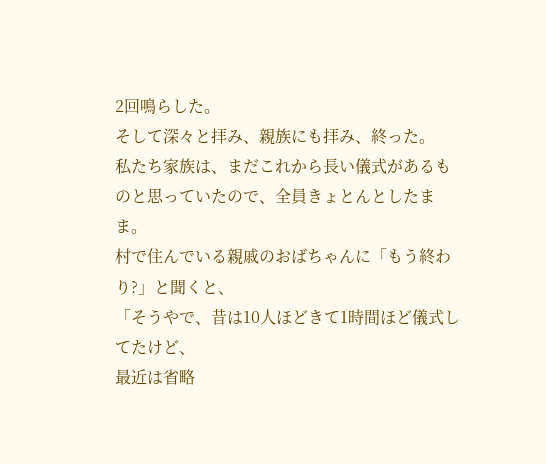2回鳴らした。
そして深々と拝み、親族にも拝み、終った。
私たち家族は、まだこれから長い儀式があるものと思っていたので、全員きょとんとしたまま。
村で住んでいる親戚のおばちゃんに「もう終わり?」と聞くと、
「そうやで、昔は10人ほどきて1時間ほど儀式してたけど、
最近は省略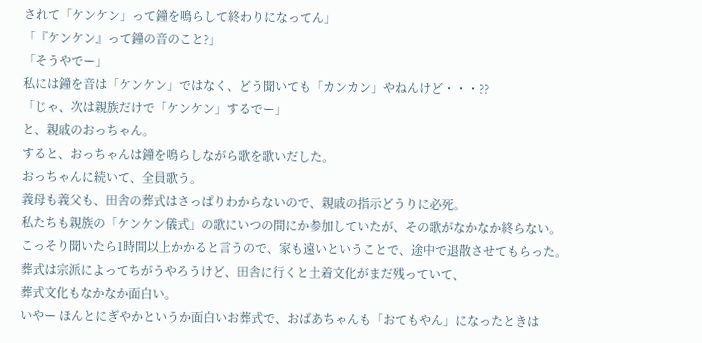されて「ケンケン」って鐘を鳴らして終わりになってん」
「『ケンケン』って鐘の音のこと?」
「そうやでー」
私には鐘を音は「ケンケン」ではなく、どう聞いても「カンカン」やねんけど・・・??
「じゃ、次は親族だけで「ケンケン」するでー」
と、親戚のおっちゃん。
すると、おっちゃんは鐘を鳴らしながら歌を歌いだした。
おっちゃんに続いて、全員歌う。
義母も義父も、田舎の葬式はさっぱりわからないので、親戚の指示どうりに必死。
私たちも親族の「ケンケン儀式」の歌にいつの間にか参加していたが、その歌がなかなか終らない。
こっそり聞いたら1時間以上かかると言うので、家も遠いということで、途中で退散させてもらった。
葬式は宗派によってちがうやろうけど、田舎に行くと土着文化がまだ残っていて、
葬式文化もなかなか面白い。
いやー ほんとにぎやかというか面白いお葬式で、おばあちゃんも「おてもやん」になったときは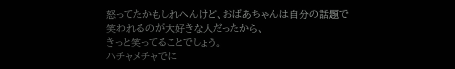怒ってたかもしれへんけど、おばあちゃんは自分の話題で笑われるのが大好きな人だったから、
きっと笑ってることでしょう。
ハチャメチャでに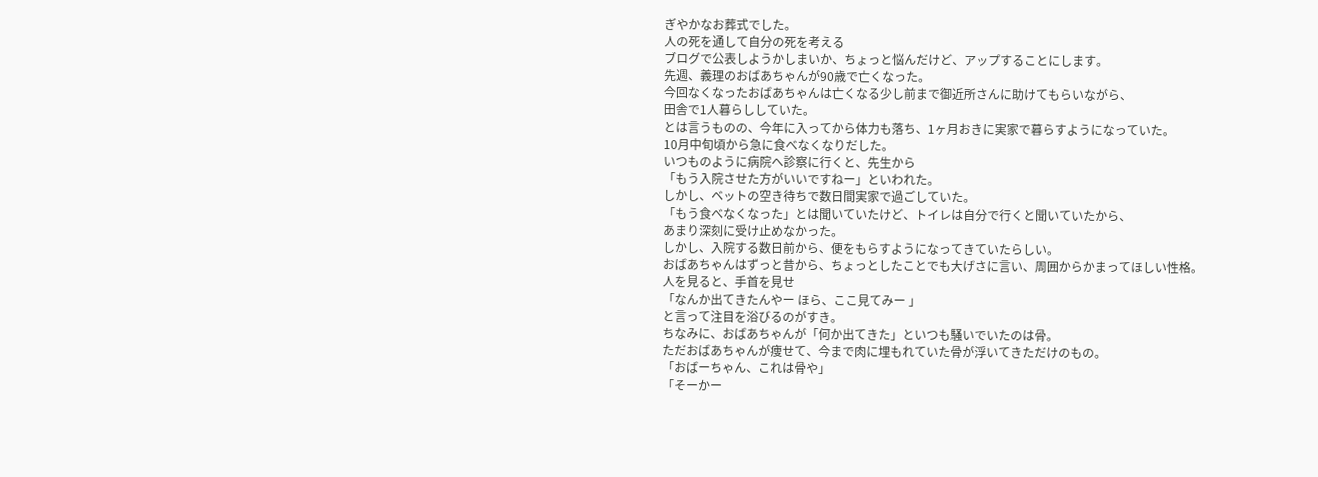ぎやかなお葬式でした。
人の死を通して自分の死を考える
ブログで公表しようかしまいか、ちょっと悩んだけど、アップすることにします。
先週、義理のおばあちゃんが90歳で亡くなった。
今回なくなったおばあちゃんは亡くなる少し前まで御近所さんに助けてもらいながら、
田舎で1人暮らししていた。
とは言うものの、今年に入ってから体力も落ち、1ヶ月おきに実家で暮らすようになっていた。
10月中旬頃から急に食べなくなりだした。
いつものように病院へ診察に行くと、先生から
「もう入院させた方がいいですねー」といわれた。
しかし、ベットの空き待ちで数日間実家で過ごしていた。
「もう食べなくなった」とは聞いていたけど、トイレは自分で行くと聞いていたから、
あまり深刻に受け止めなかった。
しかし、入院する数日前から、便をもらすようになってきていたらしい。
おばあちゃんはずっと昔から、ちょっとしたことでも大げさに言い、周囲からかまってほしい性格。
人を見ると、手首を見せ
「なんか出てきたんやー ほら、ここ見てみー 」
と言って注目を浴びるのがすき。
ちなみに、おばあちゃんが「何か出てきた」といつも騒いでいたのは骨。
ただおばあちゃんが痩せて、今まで肉に埋もれていた骨が浮いてきただけのもの。
「おばーちゃん、これは骨や」
「そーかー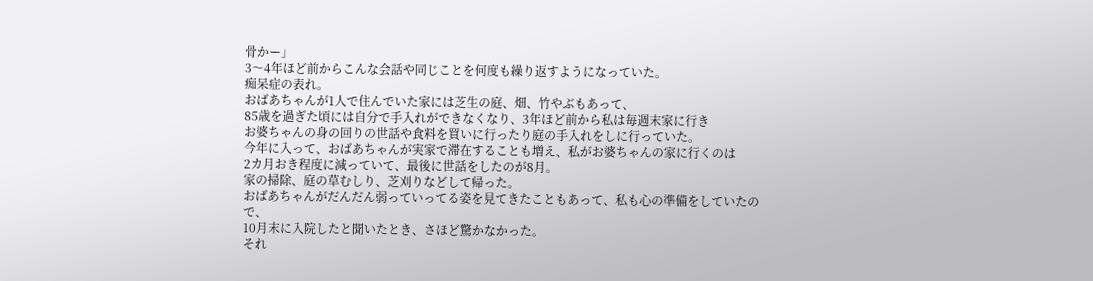骨かー」
3〜4年ほど前からこんな会話や同じことを何度も繰り返すようになっていた。
痴呆症の表れ。
おばあちゃんが1人で住んでいた家には芝生の庭、畑、竹やぶもあって、
85歳を過ぎた頃には自分で手入れができなくなり、3年ほど前から私は毎週末家に行き
お婆ちゃんの身の回りの世話や食料を買いに行ったり庭の手入れをしに行っていた。
今年に入って、おばあちゃんが実家で滞在することも増え、私がお婆ちゃんの家に行くのは
2カ月おき程度に減っていて、最後に世話をしたのが8月。
家の掃除、庭の草むしり、芝刈りなどして帰った。
おばあちゃんがだんだん弱っていってる姿を見てきたこともあって、私も心の準備をしていたので、
10月末に入院したと聞いたとき、さほど驚かなかった。
それ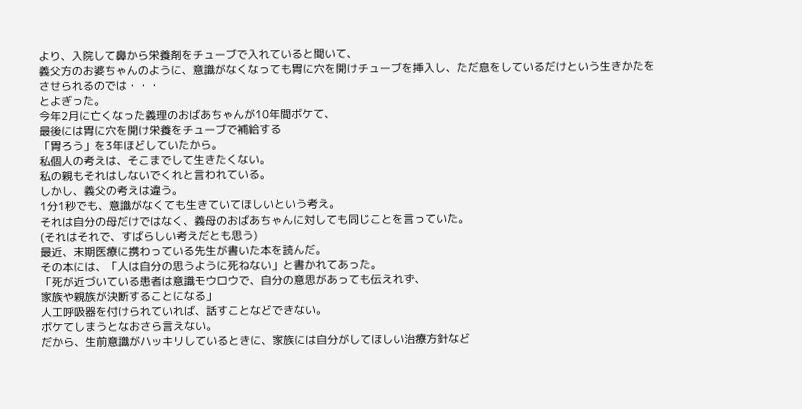より、入院して鼻から栄養剤をチューブで入れていると聞いて、
義父方のお婆ちゃんのように、意識がなくなっても胃に穴を開けチューブを挿入し、ただ息をしているだけという生きかたをさせられるのでは・・・
とよぎった。
今年2月に亡くなった義理のおばあちゃんが10年間ボケて、
最後には胃に穴を開け栄養をチューブで補給する
「胃ろう」を3年ほどしていたから。
私個人の考えは、そこまでして生きたくない。
私の親もそれはしないでくれと言われている。
しかし、義父の考えは違う。
1分1秒でも、意識がなくても生きていてほしいという考え。
それは自分の母だけではなく、義母のおばあちゃんに対しても同じことを言っていた。
(それはそれで、すばらしい考えだとも思う)
最近、末期医療に携わっている先生が書いた本を読んだ。
その本には、「人は自分の思うように死ねない」と書かれてあった。
「死が近づいている患者は意識モウロウで、自分の意思があっても伝えれず、
家族や親族が決断することになる」
人工呼吸器を付けられていれば、話すことなどできない。
ボケてしまうとなおさら言えない。
だから、生前意識がハッキリしているときに、家族には自分がしてほしい治療方針など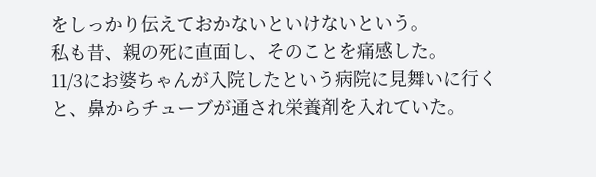をしっかり伝えておかないといけないという。
私も昔、親の死に直面し、そのことを痛感した。
11/3にお婆ちゃんが入院したという病院に見舞いに行くと、鼻からチューブが通され栄養剤を入れていた。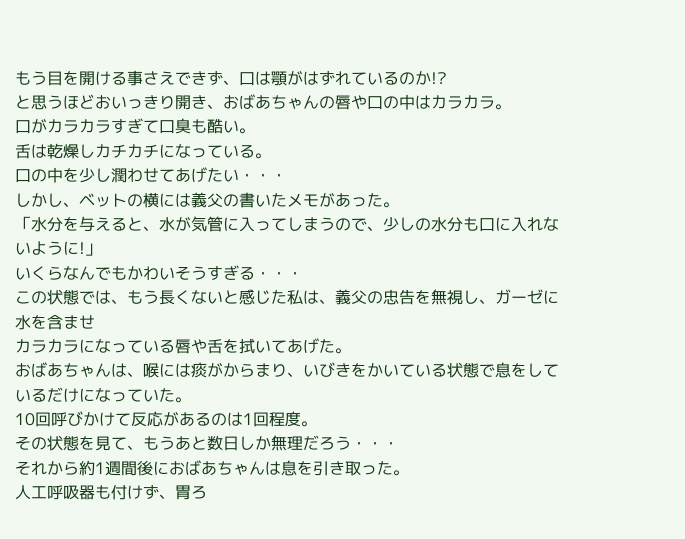もう目を開ける事さえできず、口は顎がはずれているのか!?
と思うほどおいっきり開き、おばあちゃんの唇や口の中はカラカラ。
口がカラカラすぎて口臭も酷い。
舌は乾燥しカチカチになっている。
口の中を少し潤わせてあげたい・・・
しかし、ベットの横には義父の書いたメモがあった。
「水分を与えると、水が気管に入ってしまうので、少しの水分も口に入れないように!」
いくらなんでもかわいそうすぎる・・・
この状態では、もう長くないと感じた私は、義父の忠告を無視し、ガーゼに水を含ませ
カラカラになっている唇や舌を拭いてあげた。
おばあちゃんは、喉には痰がからまり、いびきをかいている状態で息をしているだけになっていた。
10回呼びかけて反応があるのは1回程度。
その状態を見て、もうあと数日しか無理だろう・・・
それから約1週間後におばあちゃんは息を引き取った。
人工呼吸器も付けず、胃ろ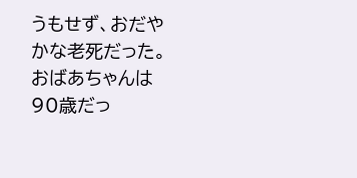うもせず、おだやかな老死だった。
おばあちゃんは90歳だっ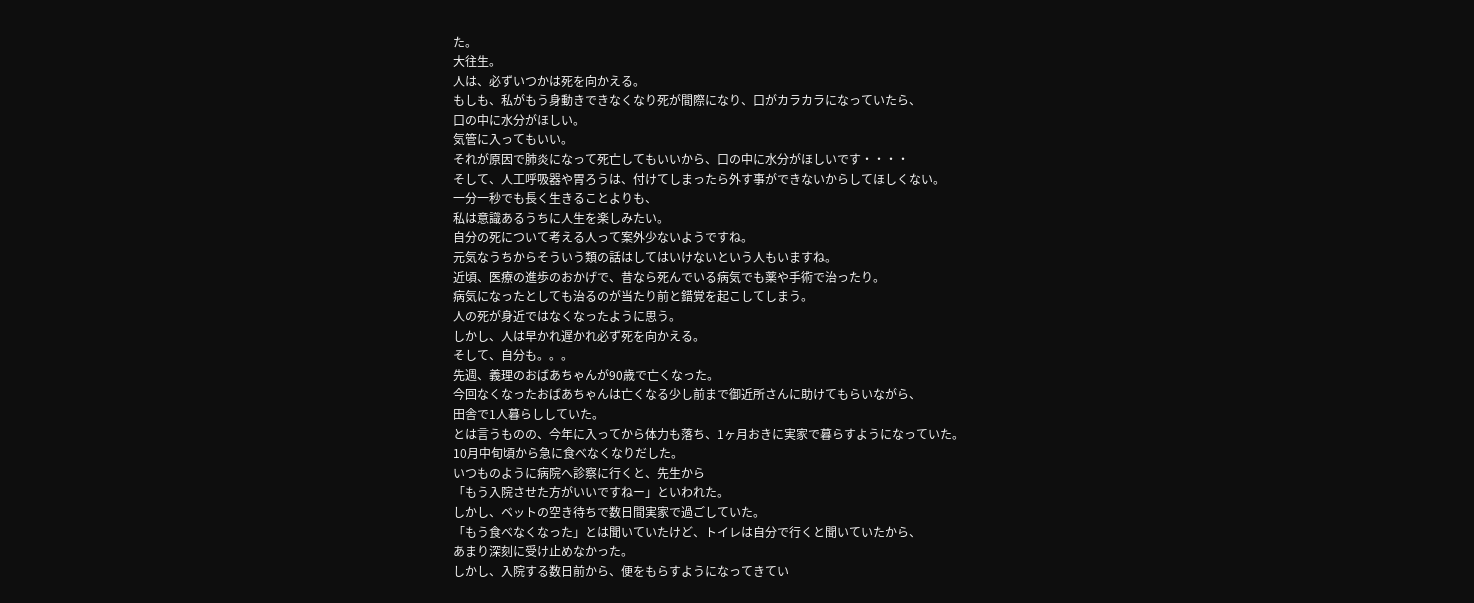た。
大往生。
人は、必ずいつかは死を向かえる。
もしも、私がもう身動きできなくなり死が間際になり、口がカラカラになっていたら、
口の中に水分がほしい。
気管に入ってもいい。
それが原因で肺炎になって死亡してもいいから、口の中に水分がほしいです・・・・
そして、人工呼吸器や胃ろうは、付けてしまったら外す事ができないからしてほしくない。
一分一秒でも長く生きることよりも、
私は意識あるうちに人生を楽しみたい。
自分の死について考える人って案外少ないようですね。
元気なうちからそういう類の話はしてはいけないという人もいますね。
近頃、医療の進歩のおかげで、昔なら死んでいる病気でも薬や手術で治ったり。
病気になったとしても治るのが当たり前と錯覚を起こしてしまう。
人の死が身近ではなくなったように思う。
しかし、人は早かれ遅かれ必ず死を向かえる。
そして、自分も。。。
先週、義理のおばあちゃんが90歳で亡くなった。
今回なくなったおばあちゃんは亡くなる少し前まで御近所さんに助けてもらいながら、
田舎で1人暮らししていた。
とは言うものの、今年に入ってから体力も落ち、1ヶ月おきに実家で暮らすようになっていた。
10月中旬頃から急に食べなくなりだした。
いつものように病院へ診察に行くと、先生から
「もう入院させた方がいいですねー」といわれた。
しかし、ベットの空き待ちで数日間実家で過ごしていた。
「もう食べなくなった」とは聞いていたけど、トイレは自分で行くと聞いていたから、
あまり深刻に受け止めなかった。
しかし、入院する数日前から、便をもらすようになってきてい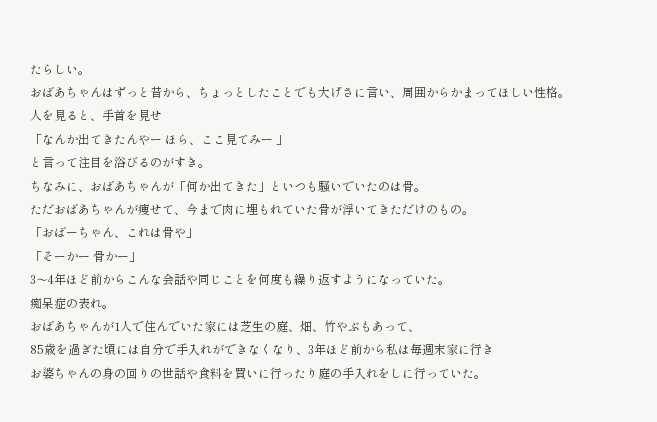たらしい。
おばあちゃんはずっと昔から、ちょっとしたことでも大げさに言い、周囲からかまってほしい性格。
人を見ると、手首を見せ
「なんか出てきたんやー ほら、ここ見てみー 」
と言って注目を浴びるのがすき。
ちなみに、おばあちゃんが「何か出てきた」といつも騒いでいたのは骨。
ただおばあちゃんが痩せて、今まで肉に埋もれていた骨が浮いてきただけのもの。
「おばーちゃん、これは骨や」
「そーかー 骨かー」
3〜4年ほど前からこんな会話や同じことを何度も繰り返すようになっていた。
痴呆症の表れ。
おばあちゃんが1人で住んでいた家には芝生の庭、畑、竹やぶもあって、
85歳を過ぎた頃には自分で手入れができなくなり、3年ほど前から私は毎週末家に行き
お婆ちゃんの身の回りの世話や食料を買いに行ったり庭の手入れをしに行っていた。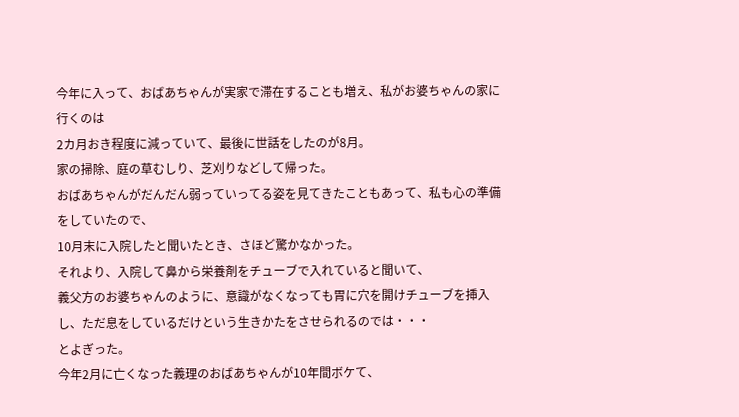今年に入って、おばあちゃんが実家で滞在することも増え、私がお婆ちゃんの家に行くのは
2カ月おき程度に減っていて、最後に世話をしたのが8月。
家の掃除、庭の草むしり、芝刈りなどして帰った。
おばあちゃんがだんだん弱っていってる姿を見てきたこともあって、私も心の準備をしていたので、
10月末に入院したと聞いたとき、さほど驚かなかった。
それより、入院して鼻から栄養剤をチューブで入れていると聞いて、
義父方のお婆ちゃんのように、意識がなくなっても胃に穴を開けチューブを挿入し、ただ息をしているだけという生きかたをさせられるのでは・・・
とよぎった。
今年2月に亡くなった義理のおばあちゃんが10年間ボケて、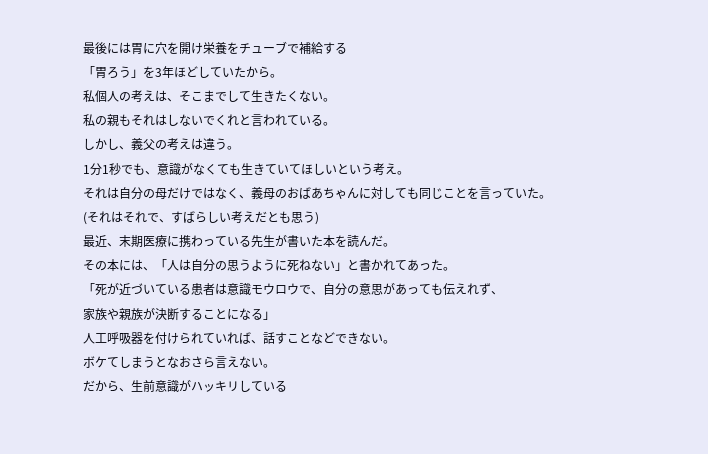最後には胃に穴を開け栄養をチューブで補給する
「胃ろう」を3年ほどしていたから。
私個人の考えは、そこまでして生きたくない。
私の親もそれはしないでくれと言われている。
しかし、義父の考えは違う。
1分1秒でも、意識がなくても生きていてほしいという考え。
それは自分の母だけではなく、義母のおばあちゃんに対しても同じことを言っていた。
(それはそれで、すばらしい考えだとも思う)
最近、末期医療に携わっている先生が書いた本を読んだ。
その本には、「人は自分の思うように死ねない」と書かれてあった。
「死が近づいている患者は意識モウロウで、自分の意思があっても伝えれず、
家族や親族が決断することになる」
人工呼吸器を付けられていれば、話すことなどできない。
ボケてしまうとなおさら言えない。
だから、生前意識がハッキリしている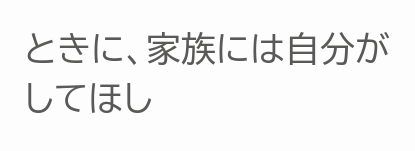ときに、家族には自分がしてほし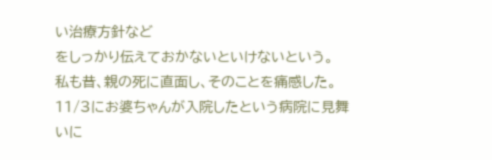い治療方針など
をしっかり伝えておかないといけないという。
私も昔、親の死に直面し、そのことを痛感した。
11/3にお婆ちゃんが入院したという病院に見舞いに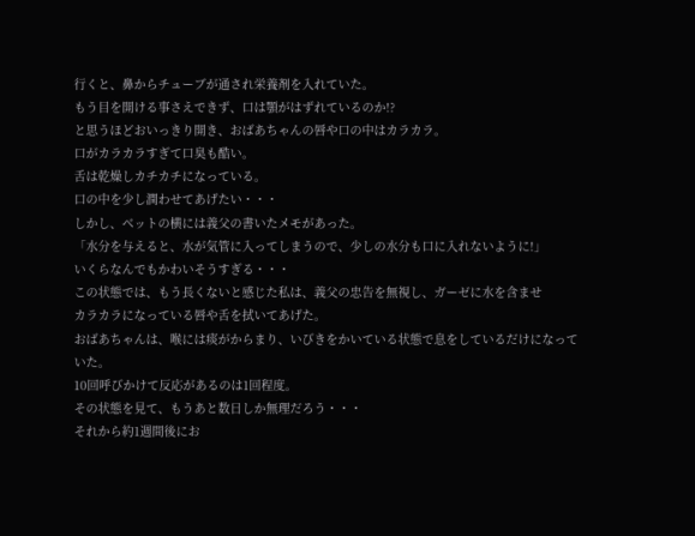行くと、鼻からチューブが通され栄養剤を入れていた。
もう目を開ける事さえできず、口は顎がはずれているのか!?
と思うほどおいっきり開き、おばあちゃんの唇や口の中はカラカラ。
口がカラカラすぎて口臭も酷い。
舌は乾燥しカチカチになっている。
口の中を少し潤わせてあげたい・・・
しかし、ベットの横には義父の書いたメモがあった。
「水分を与えると、水が気管に入ってしまうので、少しの水分も口に入れないように!」
いくらなんでもかわいそうすぎる・・・
この状態では、もう長くないと感じた私は、義父の忠告を無視し、ガーゼに水を含ませ
カラカラになっている唇や舌を拭いてあげた。
おばあちゃんは、喉には痰がからまり、いびきをかいている状態で息をしているだけになっていた。
10回呼びかけて反応があるのは1回程度。
その状態を見て、もうあと数日しか無理だろう・・・
それから約1週間後にお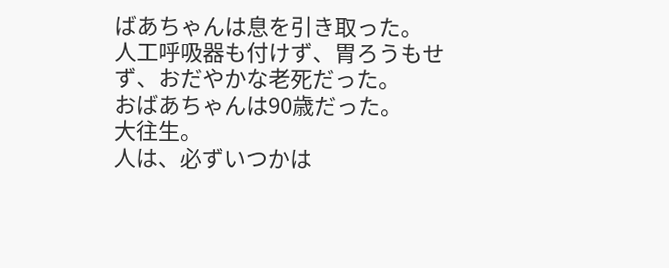ばあちゃんは息を引き取った。
人工呼吸器も付けず、胃ろうもせず、おだやかな老死だった。
おばあちゃんは90歳だった。
大往生。
人は、必ずいつかは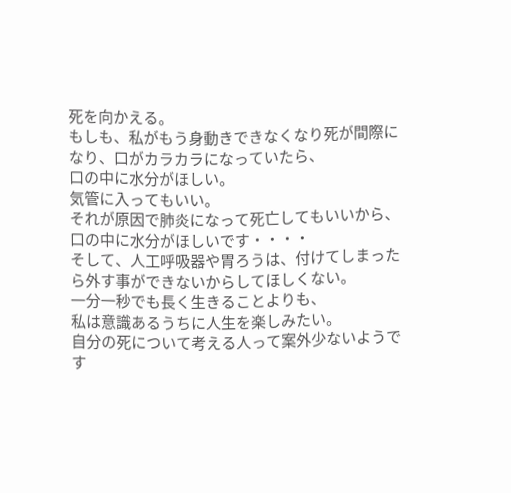死を向かえる。
もしも、私がもう身動きできなくなり死が間際になり、口がカラカラになっていたら、
口の中に水分がほしい。
気管に入ってもいい。
それが原因で肺炎になって死亡してもいいから、口の中に水分がほしいです・・・・
そして、人工呼吸器や胃ろうは、付けてしまったら外す事ができないからしてほしくない。
一分一秒でも長く生きることよりも、
私は意識あるうちに人生を楽しみたい。
自分の死について考える人って案外少ないようです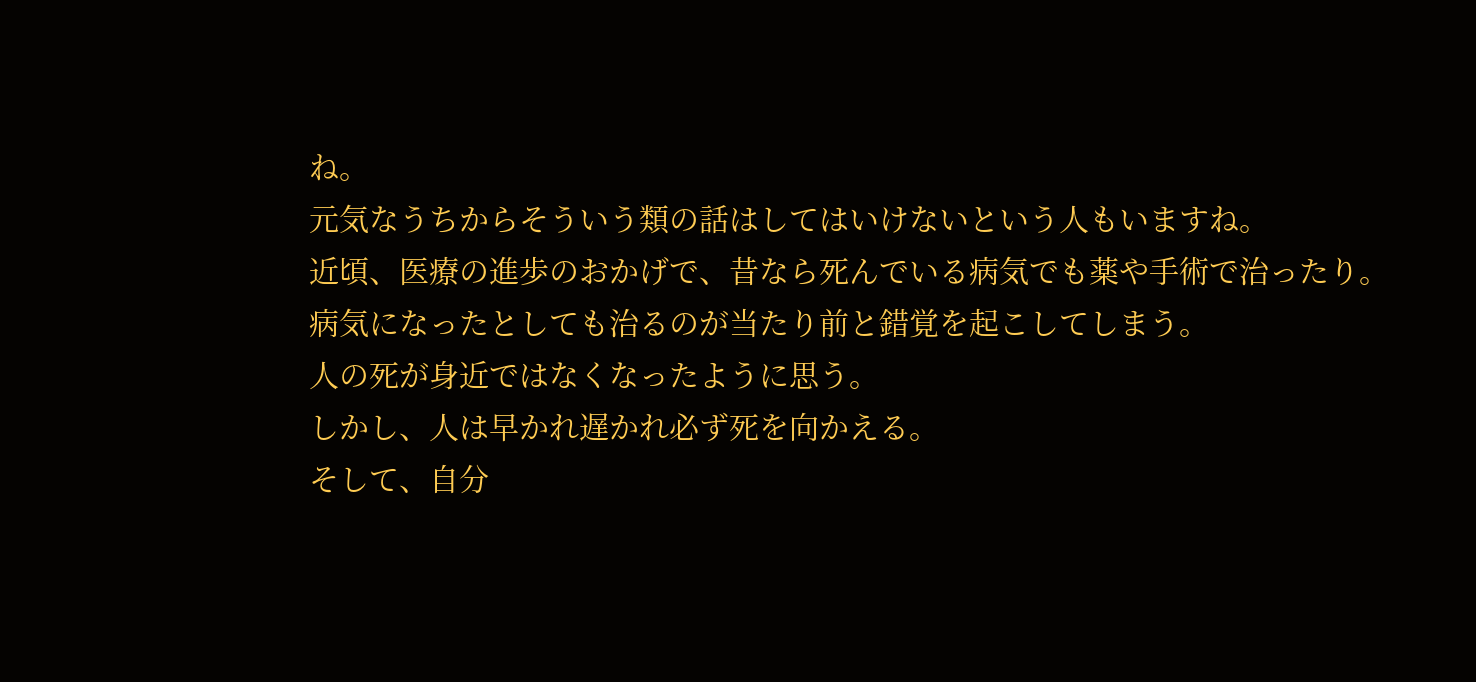ね。
元気なうちからそういう類の話はしてはいけないという人もいますね。
近頃、医療の進歩のおかげで、昔なら死んでいる病気でも薬や手術で治ったり。
病気になったとしても治るのが当たり前と錯覚を起こしてしまう。
人の死が身近ではなくなったように思う。
しかし、人は早かれ遅かれ必ず死を向かえる。
そして、自分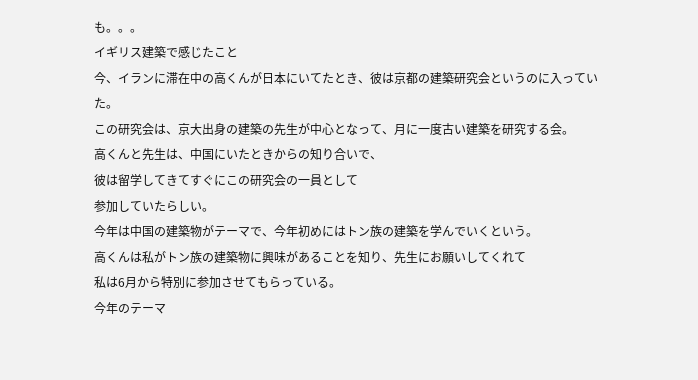も。。。
イギリス建築で感じたこと
今、イランに滞在中の高くんが日本にいてたとき、彼は京都の建築研究会というのに入っていた。
この研究会は、京大出身の建築の先生が中心となって、月に一度古い建築を研究する会。
高くんと先生は、中国にいたときからの知り合いで、
彼は留学してきてすぐにこの研究会の一員として
参加していたらしい。
今年は中国の建築物がテーマで、今年初めにはトン族の建築を学んでいくという。
高くんは私がトン族の建築物に興味があることを知り、先生にお願いしてくれて
私は6月から特別に参加させてもらっている。
今年のテーマ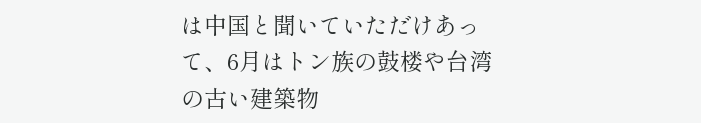は中国と聞いていただけあって、6月はトン族の鼓楼や台湾の古い建築物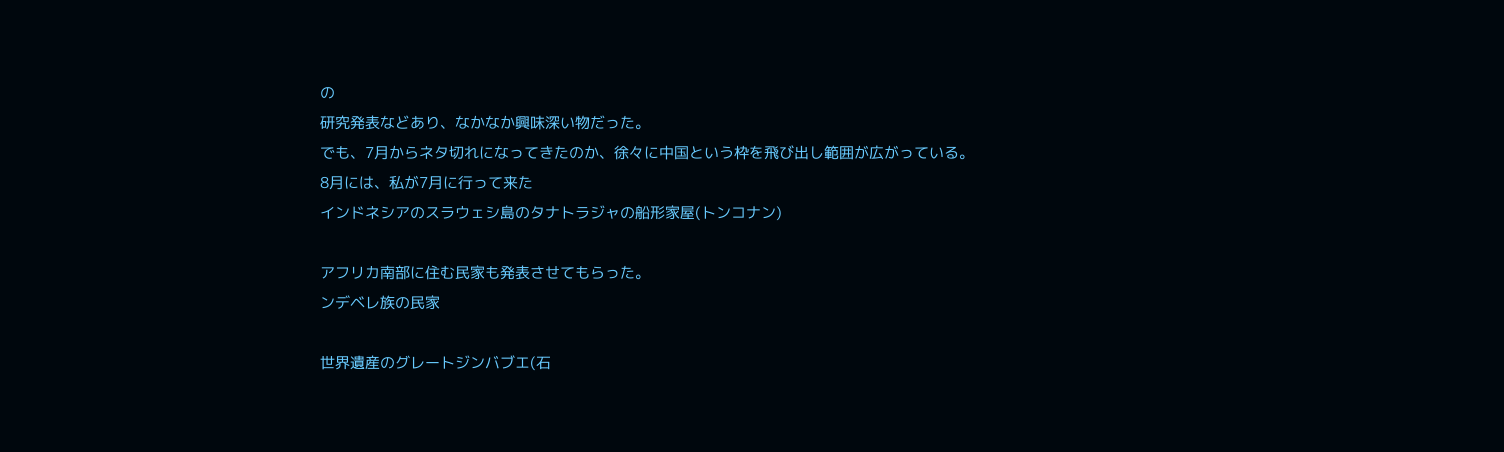の
研究発表などあり、なかなか興味深い物だった。
でも、7月からネタ切れになってきたのか、徐々に中国という枠を飛び出し範囲が広がっている。
8月には、私が7月に行って来た
インドネシアのスラウェシ島のタナトラジャの船形家屋(トンコナン)

アフリカ南部に住む民家も発表させてもらった。
ンデベレ族の民家

世界遺産のグレートジンバブエ(石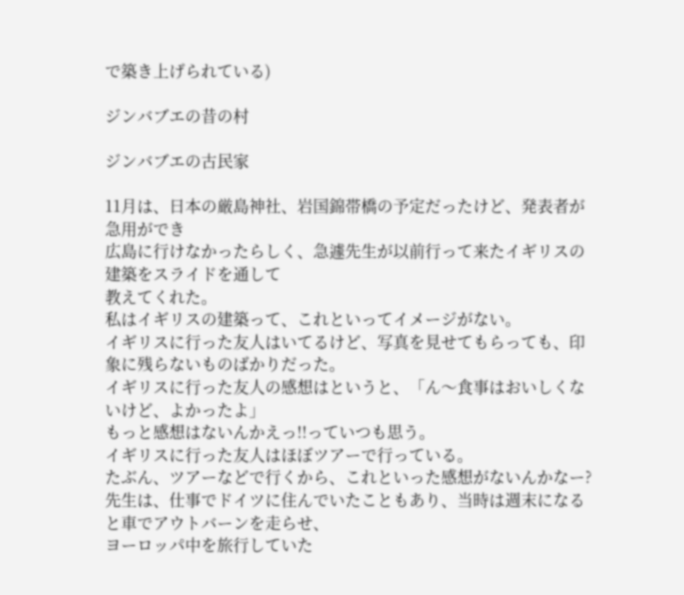で築き上げられている)

ジンバブエの昔の村

ジンバブエの古民家

11月は、日本の厳島神社、岩国錦帯橋の予定だったけど、発表者が急用ができ
広島に行けなかったらしく、急遽先生が以前行って来たイギリスの建築をスライドを通して
教えてくれた。
私はイギリスの建築って、これといってイメージがない。
イギリスに行った友人はいてるけど、写真を見せてもらっても、印象に残らないものばかりだった。
イギリスに行った友人の感想はというと、「ん〜食事はおいしくないけど、よかったよ」
もっと感想はないんかえっ!!っていつも思う。
イギリスに行った友人はほぼツアーで行っている。
たぶん、ツアーなどで行くから、これといった感想がないんかなー?
先生は、仕事でドイツに住んでいたこともあり、当時は週末になると車でアウトバーンを走らせ、
ヨーロッパ中を旅行していた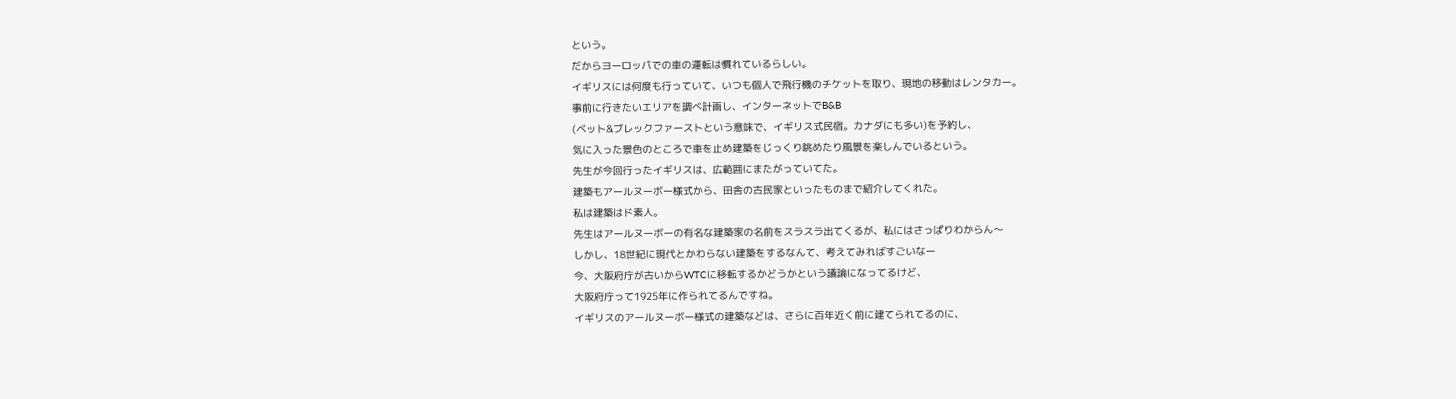という。
だからヨーロッパでの車の運転は慣れているらしい。
イギリスには何度も行っていて、いつも個人で飛行機のチケットを取り、現地の移動はレンタカー。
事前に行きたいエリアを調べ計画し、インターネットでB&B
(ベット&ブレックファーストという意味で、イギリス式民宿。カナダにも多い)を予約し、
気に入った景色のところで車を止め建築をじっくり眺めたり風景を楽しんでいるという。
先生が今回行ったイギリスは、広範囲にまたがっていてた。
建築もアールヌーボー様式から、田舎の古民家といったものまで紹介してくれた。
私は建築はド素人。
先生はアールヌーボーの有名な建築家の名前をスラスラ出てくるが、私にはさっぱりわからん〜
しかし、18世紀に現代とかわらない建築をするなんて、考えてみればすごいなー
今、大阪府庁が古いからWTCに移転するかどうかという議論になってるけど、
大阪府庁って1925年に作られてるんですね。
イギリスのアールヌーボー様式の建築などは、さらに百年近く前に建てられてるのに、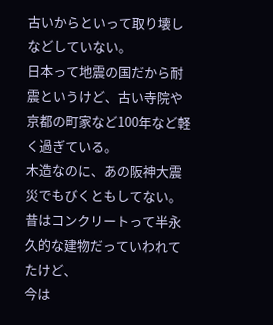古いからといって取り壊しなどしていない。
日本って地震の国だから耐震というけど、古い寺院や京都の町家など100年など軽く過ぎている。
木造なのに、あの阪神大震災でもびくともしてない。
昔はコンクリートって半永久的な建物だっていわれてたけど、
今は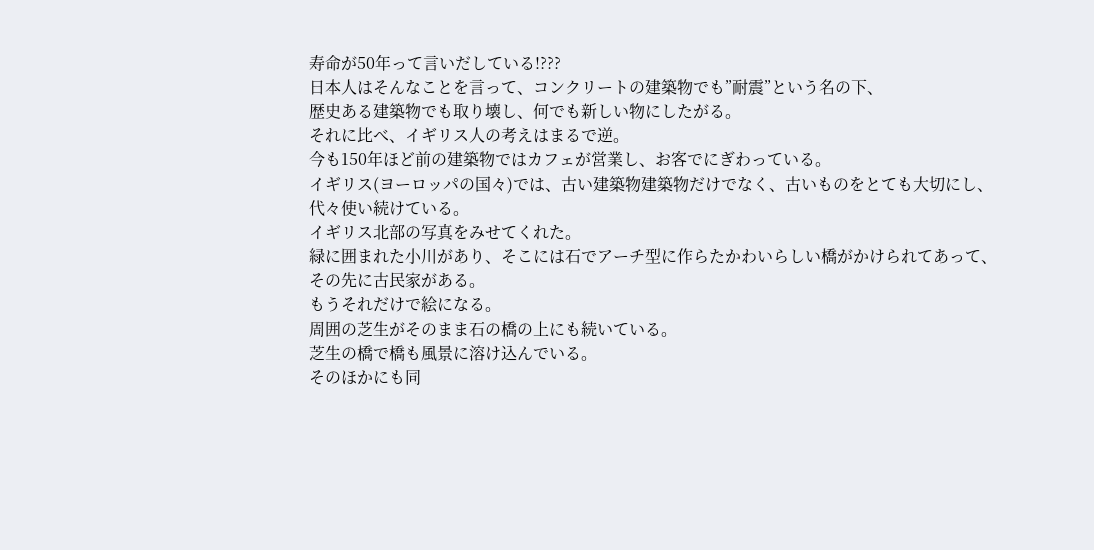寿命が50年って言いだしている!???
日本人はそんなことを言って、コンクリートの建築物でも”耐震”という名の下、
歴史ある建築物でも取り壊し、何でも新しい物にしたがる。
それに比べ、イギリス人の考えはまるで逆。
今も150年ほど前の建築物ではカフェが営業し、お客でにぎわっている。
イギリス(ヨーロッパの国々)では、古い建築物建築物だけでなく、古いものをとても大切にし、
代々使い続けている。
イギリス北部の写真をみせてくれた。
緑に囲まれた小川があり、そこには石でアーチ型に作らたかわいらしい橋がかけられてあって、
その先に古民家がある。
もうそれだけで絵になる。
周囲の芝生がそのまま石の橋の上にも続いている。
芝生の橋で橋も風景に溶け込んでいる。
そのほかにも同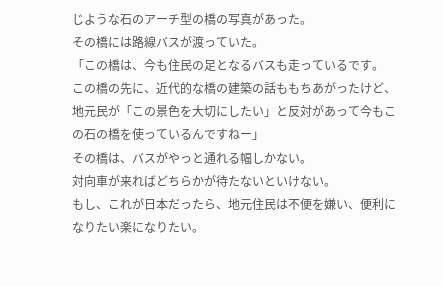じような石のアーチ型の橋の写真があった。
その橋には路線バスが渡っていた。
「この橋は、今も住民の足となるバスも走っているです。
この橋の先に、近代的な橋の建築の話ももちあがったけど、
地元民が「この景色を大切にしたい」と反対があって今もこの石の橋を使っているんですねー」
その橋は、バスがやっと通れる幅しかない。
対向車が来ればどちらかが待たないといけない。
もし、これが日本だったら、地元住民は不便を嫌い、便利になりたい楽になりたい。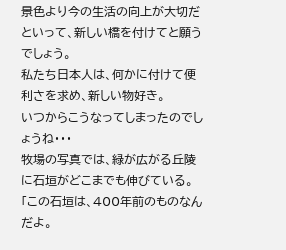景色より今の生活の向上が大切だといって、新しい橋を付けてと願うでしょう。
私たち日本人は、何かに付けて便利さを求め、新しい物好き。
いつからこうなってしまったのでしょうね・・・
牧場の写真では、緑が広がる丘陵に石垣がどこまでも伸びている。
「この石垣は、400年前のものなんだよ。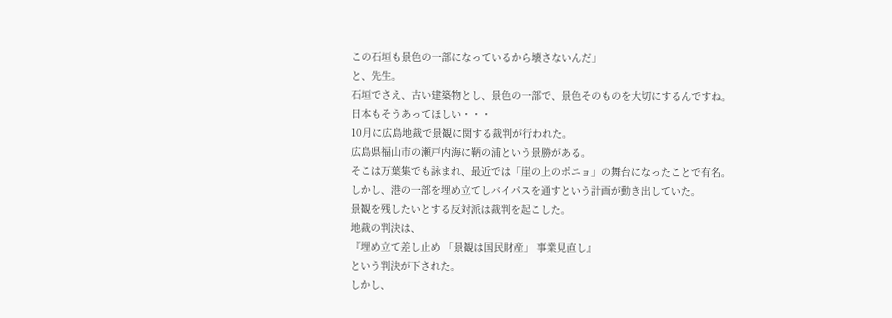この石垣も景色の一部になっているから壊さないんだ」
と、先生。
石垣でさえ、古い建築物とし、景色の一部で、景色そのものを大切にするんですね。
日本もそうあってほしい・・・
10月に広島地裁で景観に関する裁判が行われた。
広島県福山市の瀬戸内海に鞆の浦という景勝がある。
そこは万葉集でも詠まれ、最近では「崖の上のポニョ」の舞台になったことで有名。
しかし、港の一部を埋め立てしバイパスを通すという計画が動き出していた。
景観を残したいとする反対派は裁判を起こした。
地裁の判決は、
『埋め立て差し止め 「景観は国民財産」 事業見直し』
という判決が下された。
しかし、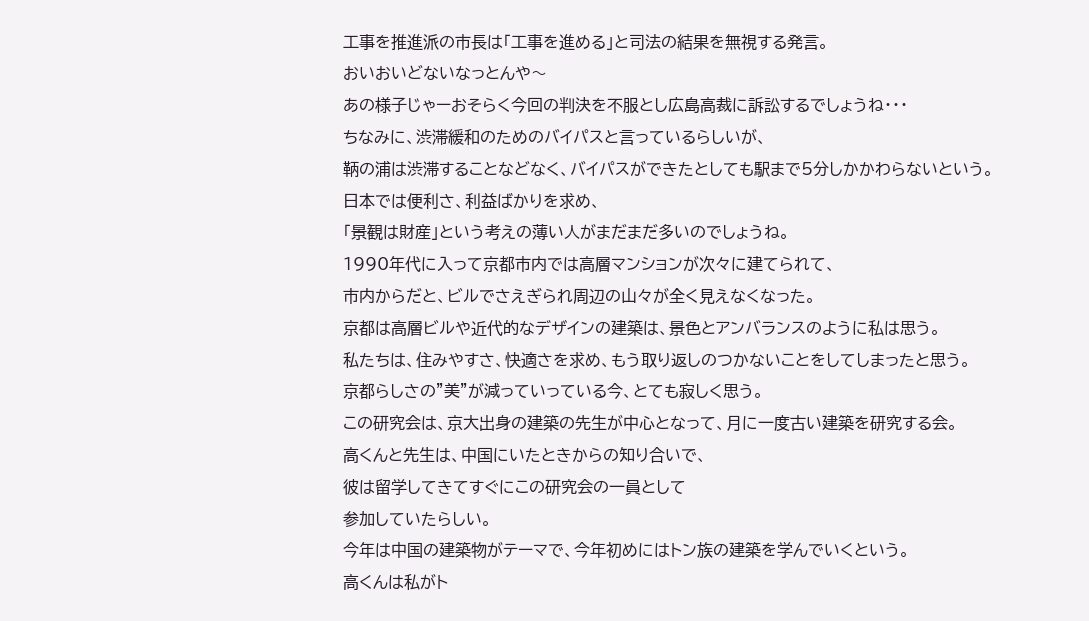工事を推進派の市長は「工事を進める」と司法の結果を無視する発言。
おいおいどないなっとんや〜
あの様子じゃーおそらく今回の判決を不服とし広島高裁に訴訟するでしょうね・・・
ちなみに、渋滞緩和のためのバイパスと言っているらしいが、
鞆の浦は渋滞することなどなく、バイパスができたとしても駅まで5分しかかわらないという。
日本では便利さ、利益ばかりを求め、
「景観は財産」という考えの薄い人がまだまだ多いのでしょうね。
1990年代に入って京都市内では高層マンションが次々に建てられて、
市内からだと、ビルでさえぎられ周辺の山々が全く見えなくなった。
京都は高層ビルや近代的なデザインの建築は、景色とアンバランスのように私は思う。
私たちは、住みやすさ、快適さを求め、もう取り返しのつかないことをしてしまったと思う。
京都らしさの”美”が減っていっている今、とても寂しく思う。
この研究会は、京大出身の建築の先生が中心となって、月に一度古い建築を研究する会。
高くんと先生は、中国にいたときからの知り合いで、
彼は留学してきてすぐにこの研究会の一員として
参加していたらしい。
今年は中国の建築物がテーマで、今年初めにはトン族の建築を学んでいくという。
高くんは私がト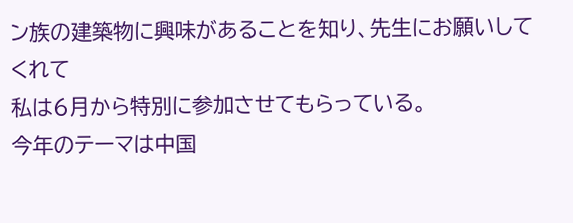ン族の建築物に興味があることを知り、先生にお願いしてくれて
私は6月から特別に参加させてもらっている。
今年のテーマは中国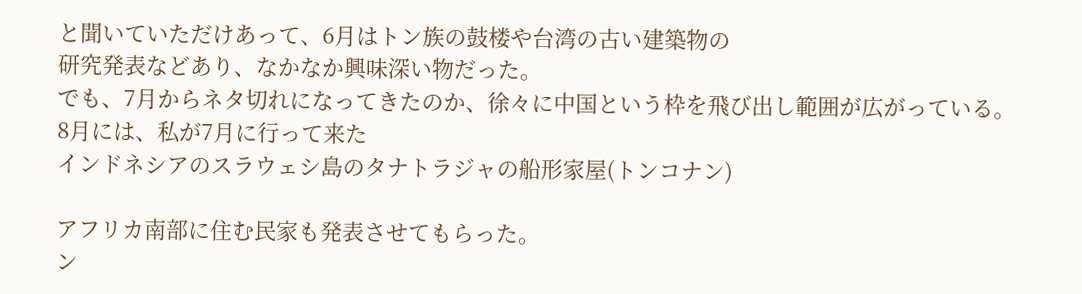と聞いていただけあって、6月はトン族の鼓楼や台湾の古い建築物の
研究発表などあり、なかなか興味深い物だった。
でも、7月からネタ切れになってきたのか、徐々に中国という枠を飛び出し範囲が広がっている。
8月には、私が7月に行って来た
インドネシアのスラウェシ島のタナトラジャの船形家屋(トンコナン)

アフリカ南部に住む民家も発表させてもらった。
ン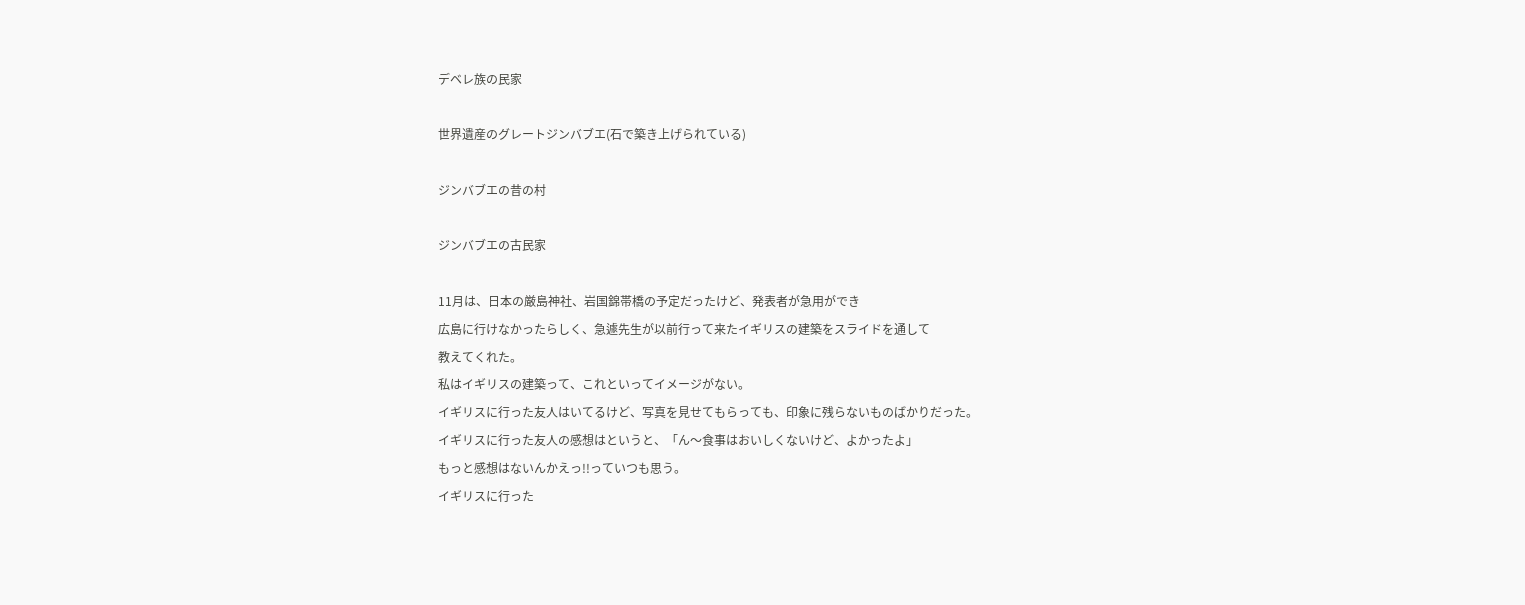デベレ族の民家

世界遺産のグレートジンバブエ(石で築き上げられている)

ジンバブエの昔の村

ジンバブエの古民家

11月は、日本の厳島神社、岩国錦帯橋の予定だったけど、発表者が急用ができ
広島に行けなかったらしく、急遽先生が以前行って来たイギリスの建築をスライドを通して
教えてくれた。
私はイギリスの建築って、これといってイメージがない。
イギリスに行った友人はいてるけど、写真を見せてもらっても、印象に残らないものばかりだった。
イギリスに行った友人の感想はというと、「ん〜食事はおいしくないけど、よかったよ」
もっと感想はないんかえっ!!っていつも思う。
イギリスに行った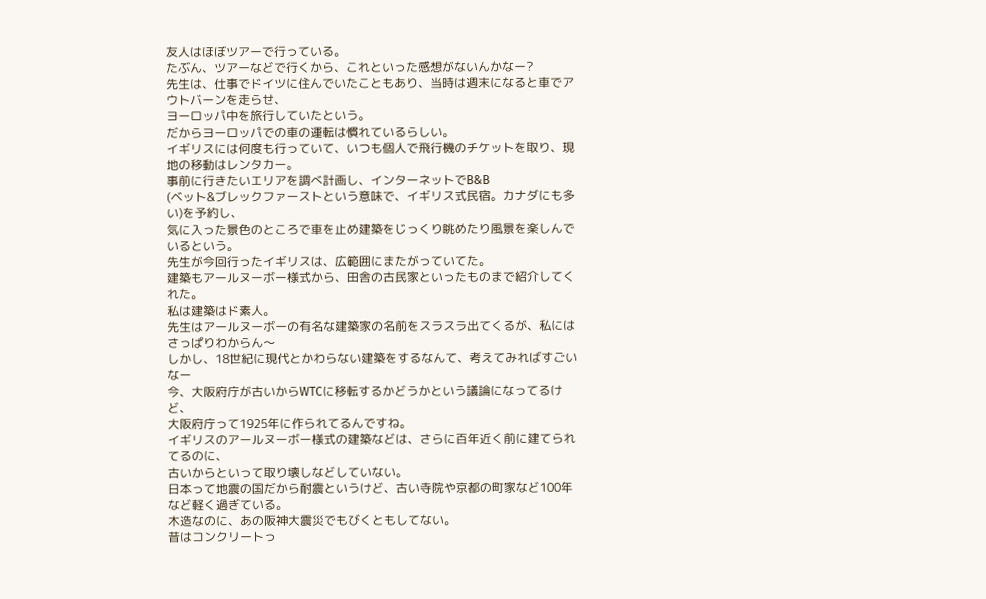友人はほぼツアーで行っている。
たぶん、ツアーなどで行くから、これといった感想がないんかなー?
先生は、仕事でドイツに住んでいたこともあり、当時は週末になると車でアウトバーンを走らせ、
ヨーロッパ中を旅行していたという。
だからヨーロッパでの車の運転は慣れているらしい。
イギリスには何度も行っていて、いつも個人で飛行機のチケットを取り、現地の移動はレンタカー。
事前に行きたいエリアを調べ計画し、インターネットでB&B
(ベット&ブレックファーストという意味で、イギリス式民宿。カナダにも多い)を予約し、
気に入った景色のところで車を止め建築をじっくり眺めたり風景を楽しんでいるという。
先生が今回行ったイギリスは、広範囲にまたがっていてた。
建築もアールヌーボー様式から、田舎の古民家といったものまで紹介してくれた。
私は建築はド素人。
先生はアールヌーボーの有名な建築家の名前をスラスラ出てくるが、私にはさっぱりわからん〜
しかし、18世紀に現代とかわらない建築をするなんて、考えてみればすごいなー
今、大阪府庁が古いからWTCに移転するかどうかという議論になってるけど、
大阪府庁って1925年に作られてるんですね。
イギリスのアールヌーボー様式の建築などは、さらに百年近く前に建てられてるのに、
古いからといって取り壊しなどしていない。
日本って地震の国だから耐震というけど、古い寺院や京都の町家など100年など軽く過ぎている。
木造なのに、あの阪神大震災でもびくともしてない。
昔はコンクリートっ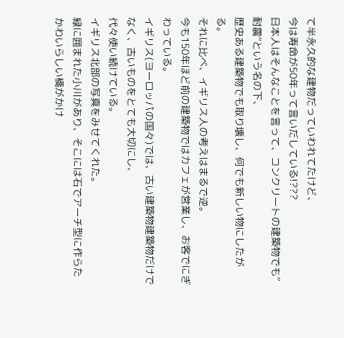て半永久的な建物だっていわれてたけど、
今は寿命が50年って言いだしている!???
日本人はそんなことを言って、コンクリートの建築物でも”耐震”という名の下、
歴史ある建築物でも取り壊し、何でも新しい物にしたがる。
それに比べ、イギリス人の考えはまるで逆。
今も150年ほど前の建築物ではカフェが営業し、お客でにぎわっている。
イギリス(ヨーロッパの国々)では、古い建築物建築物だけでなく、古いものをとても大切にし、
代々使い続けている。
イギリス北部の写真をみせてくれた。
緑に囲まれた小川があり、そこには石でアーチ型に作らたかわいらしい橋がかけ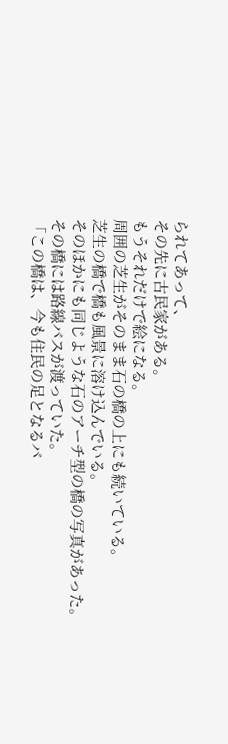られてあって、
その先に古民家がある。
もうそれだけで絵になる。
周囲の芝生がそのまま石の橋の上にも続いている。
芝生の橋で橋も風景に溶け込んでいる。
そのほかにも同じような石のアーチ型の橋の写真があった。
その橋には路線バスが渡っていた。
「この橋は、今も住民の足となるバ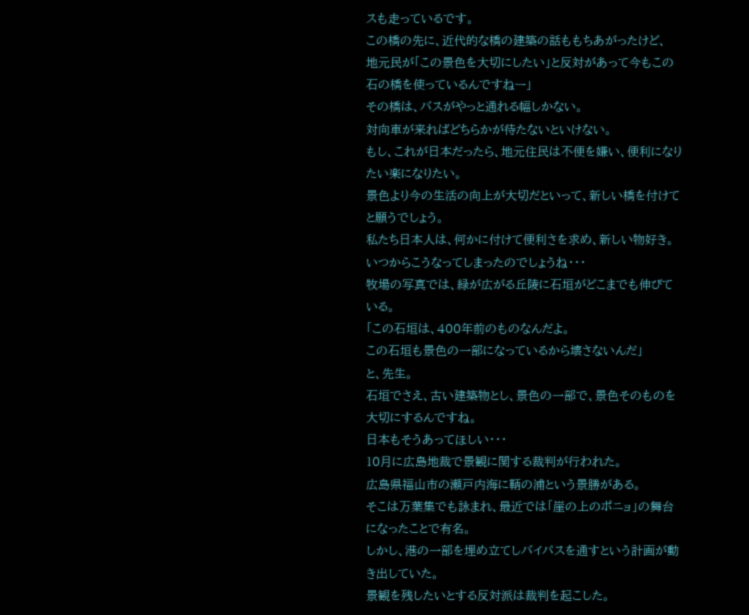スも走っているです。
この橋の先に、近代的な橋の建築の話ももちあがったけど、
地元民が「この景色を大切にしたい」と反対があって今もこの石の橋を使っているんですねー」
その橋は、バスがやっと通れる幅しかない。
対向車が来ればどちらかが待たないといけない。
もし、これが日本だったら、地元住民は不便を嫌い、便利になりたい楽になりたい。
景色より今の生活の向上が大切だといって、新しい橋を付けてと願うでしょう。
私たち日本人は、何かに付けて便利さを求め、新しい物好き。
いつからこうなってしまったのでしょうね・・・
牧場の写真では、緑が広がる丘陵に石垣がどこまでも伸びている。
「この石垣は、400年前のものなんだよ。
この石垣も景色の一部になっているから壊さないんだ」
と、先生。
石垣でさえ、古い建築物とし、景色の一部で、景色そのものを大切にするんですね。
日本もそうあってほしい・・・
10月に広島地裁で景観に関する裁判が行われた。
広島県福山市の瀬戸内海に鞆の浦という景勝がある。
そこは万葉集でも詠まれ、最近では「崖の上のポニョ」の舞台になったことで有名。
しかし、港の一部を埋め立てしバイパスを通すという計画が動き出していた。
景観を残したいとする反対派は裁判を起こした。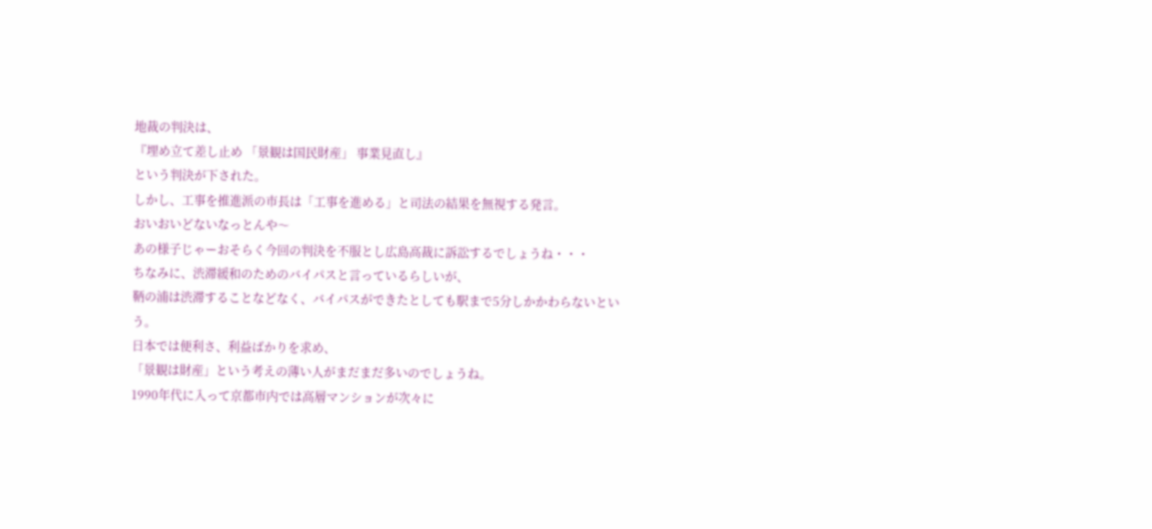地裁の判決は、
『埋め立て差し止め 「景観は国民財産」 事業見直し』
という判決が下された。
しかし、工事を推進派の市長は「工事を進める」と司法の結果を無視する発言。
おいおいどないなっとんや〜
あの様子じゃーおそらく今回の判決を不服とし広島高裁に訴訟するでしょうね・・・
ちなみに、渋滞緩和のためのバイパスと言っているらしいが、
鞆の浦は渋滞することなどなく、バイパスができたとしても駅まで5分しかかわらないという。
日本では便利さ、利益ばかりを求め、
「景観は財産」という考えの薄い人がまだまだ多いのでしょうね。
1990年代に入って京都市内では高層マンションが次々に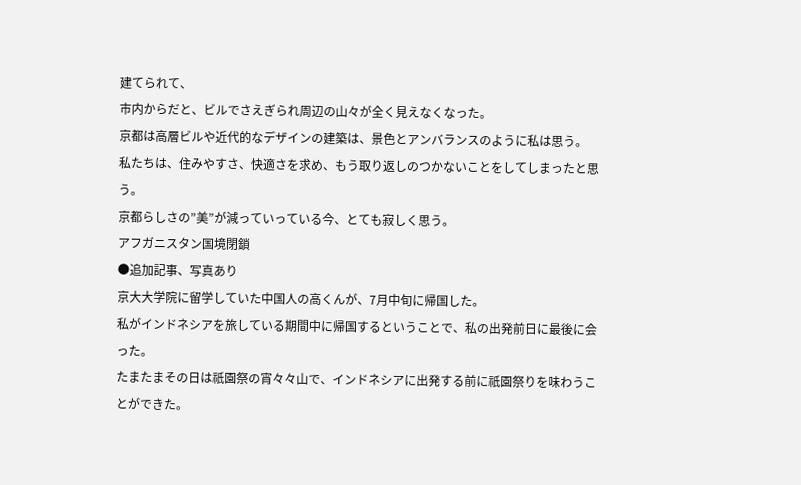建てられて、
市内からだと、ビルでさえぎられ周辺の山々が全く見えなくなった。
京都は高層ビルや近代的なデザインの建築は、景色とアンバランスのように私は思う。
私たちは、住みやすさ、快適さを求め、もう取り返しのつかないことをしてしまったと思う。
京都らしさの”美”が減っていっている今、とても寂しく思う。
アフガニスタン国境閉鎖
●追加記事、写真あり
京大大学院に留学していた中国人の高くんが、7月中旬に帰国した。
私がインドネシアを旅している期間中に帰国するということで、私の出発前日に最後に会った。
たまたまその日は祇園祭の宵々々山で、インドネシアに出発する前に祇園祭りを味わうことができた。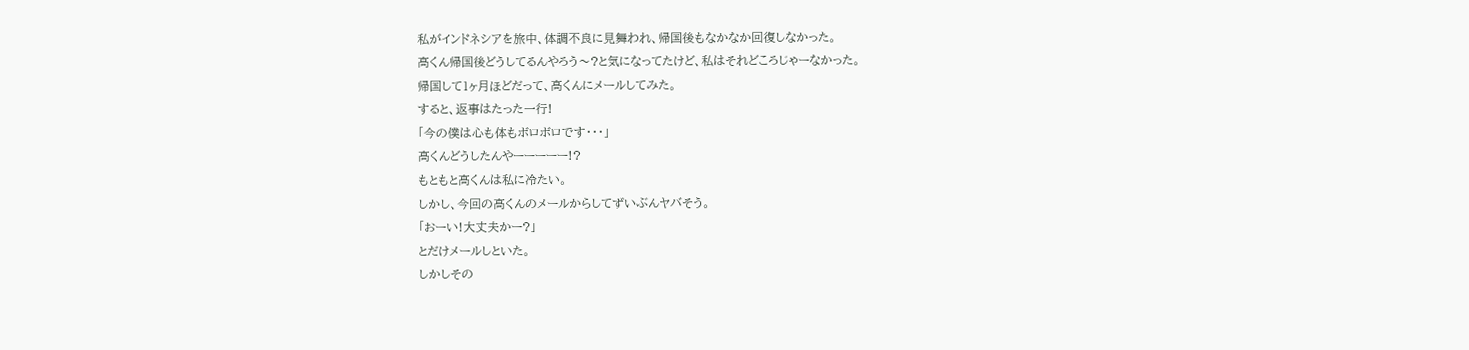私がインドネシアを旅中、体調不良に見舞われ、帰国後もなかなか回復しなかった。
高くん帰国後どうしてるんやろう〜?と気になってたけど、私はそれどころじゃーなかった。
帰国して1ヶ月ほどだって、高くんにメールしてみた。
すると、返事はたった一行!
「今の僕は心も体もボロボロです・・・」
高くんどうしたんやーーーーー!?
もともと高くんは私に冷たい。
しかし、今回の高くんのメールからしてずいぶんヤバそう。
「おーい!大丈夫かー?」
とだけメールしといた。
しかしその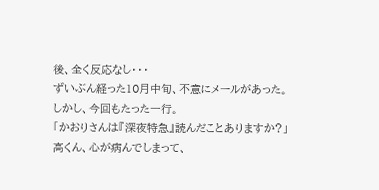後、全く反応なし・・・
ずいぶん経った10月中旬、不意にメールがあった。
しかし、今回もたった一行。
「かおりさんは『深夜特急』読んだことありますか?」
高くん、心が病んでしまって、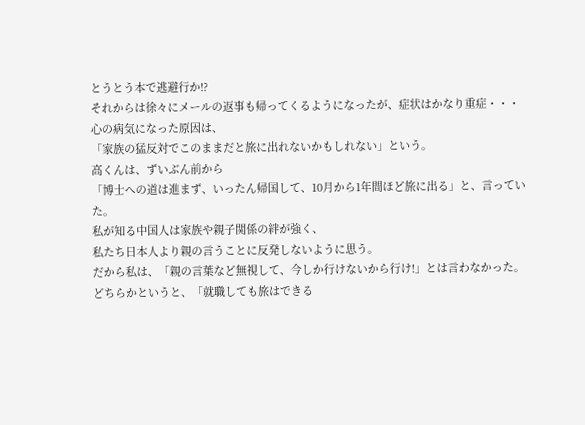とうとう本で逃避行か!?
それからは徐々にメールの返事も帰ってくるようになったが、症状はかなり重症・・・
心の病気になった原因は、
「家族の猛反対でこのままだと旅に出れないかもしれない」という。
高くんは、ずいぶん前から
「博士への道は進まず、いったん帰国して、10月から1年間ほど旅に出る」と、言っていた。
私が知る中国人は家族や親子関係の絆が強く、
私たち日本人より親の言うことに反発しないように思う。
だから私は、「親の言葉など無視して、今しか行けないから行け!」とは言わなかった。
どちらかというと、「就職しても旅はできる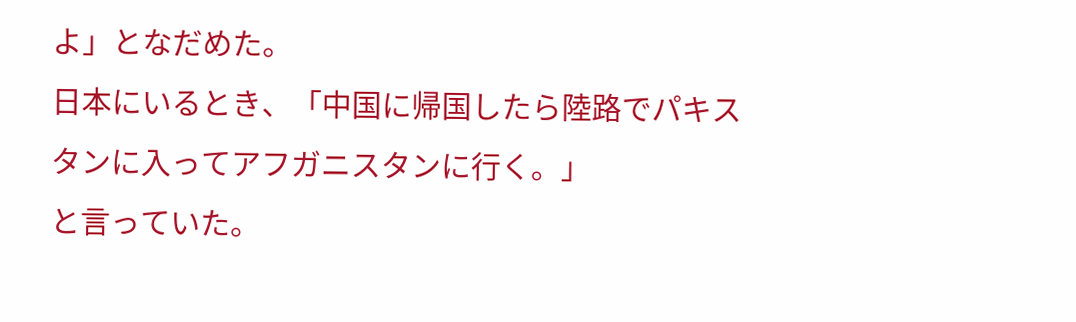よ」となだめた。
日本にいるとき、「中国に帰国したら陸路でパキスタンに入ってアフガニスタンに行く。」
と言っていた。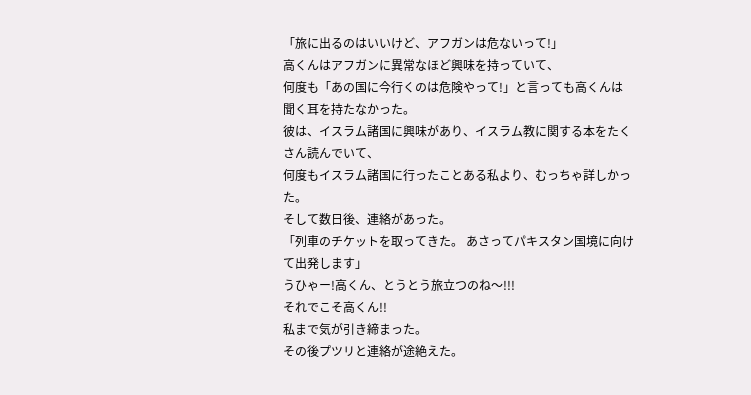「旅に出るのはいいけど、アフガンは危ないって!」
高くんはアフガンに異常なほど興味を持っていて、
何度も「あの国に今行くのは危険やって!」と言っても高くんは聞く耳を持たなかった。
彼は、イスラム諸国に興味があり、イスラム教に関する本をたくさん読んでいて、
何度もイスラム諸国に行ったことある私より、むっちゃ詳しかった。
そして数日後、連絡があった。
「列車のチケットを取ってきた。 あさってパキスタン国境に向けて出発します」
うひゃー!高くん、とうとう旅立つのね〜!!!
それでこそ高くん!!
私まで気が引き締まった。
その後プツリと連絡が途絶えた。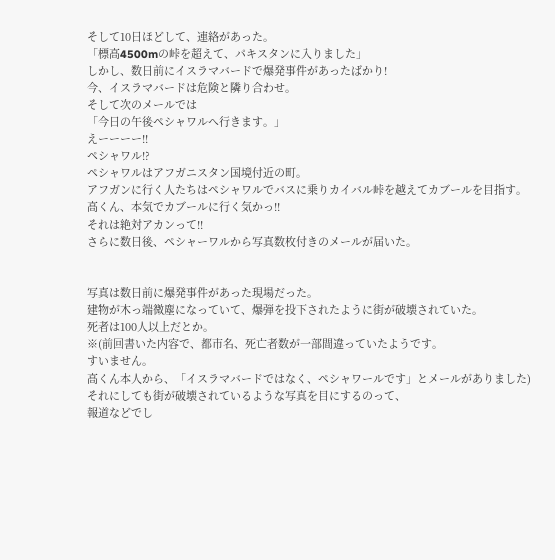そして10日ほどして、連絡があった。
「標高4500mの峠を超えて、パキスタンに入りました」
しかし、数日前にイスラマバードで爆発事件があったばかり!
今、イスラマバードは危険と隣り合わせ。
そして次のメールでは
「今日の午後ペシャワルへ行きます。」
えーーーー!!
ペシャワル!?
ペシャワルはアフガニスタン国境付近の町。
アフガンに行く人たちはペシャワルでバスに乗りカイバル峠を越えてカブールを目指す。
高くん、本気でカブールに行く気かっ!!
それは絶対アカンって!!
さらに数日後、ペシャーワルから写真数枚付きのメールが届いた。


写真は数日前に爆発事件があった現場だった。
建物が木っ端微塵になっていて、爆弾を投下されたように街が破壊されていた。
死者は100人以上だとか。
※(前回書いた内容で、都市名、死亡者数が一部間違っていたようです。
すいません。
高くん本人から、「イスラマバードではなく、ペシャワールです」とメールがありました)
それにしても街が破壊されているような写真を目にするのって、
報道などでし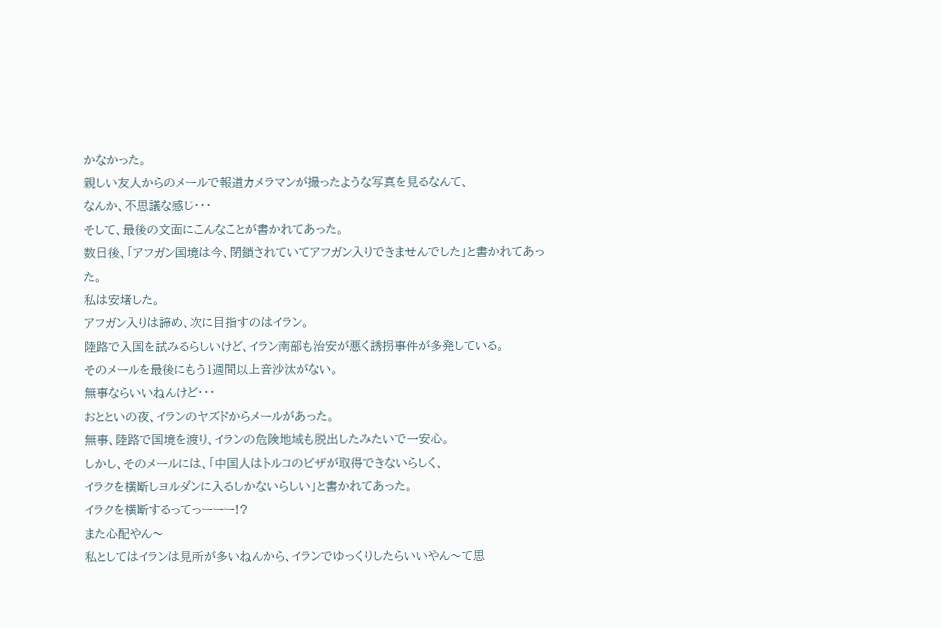かなかった。
親しい友人からのメールで報道カメラマンが撮ったような写真を見るなんて、
なんか、不思議な感じ・・・
そして、最後の文面にこんなことが書かれてあった。
数日後、「アフガン国境は今、閉鎖されていてアフガン入りできませんでした」と書かれてあった。
私は安堵した。
アフガン入りは諦め、次に目指すのはイラン。
陸路で入国を試みるらしいけど、イラン南部も治安が悪く誘拐事件が多発している。
そのメールを最後にもう1週間以上音沙汰がない。
無事ならいいねんけど・・・
おとといの夜、イランのヤズドからメールがあった。
無事、陸路で国境を渡り、イランの危険地域も脱出したみたいで一安心。
しかし、そのメールには、「中国人はトルコのビザが取得できないらしく、
イラクを横断しヨルダンに入るしかないらしい」と書かれてあった。
イラクを横断するってっーーー!?
また心配やん〜
私としてはイランは見所が多いねんから、イランでゆっくりしたらいいやん〜て思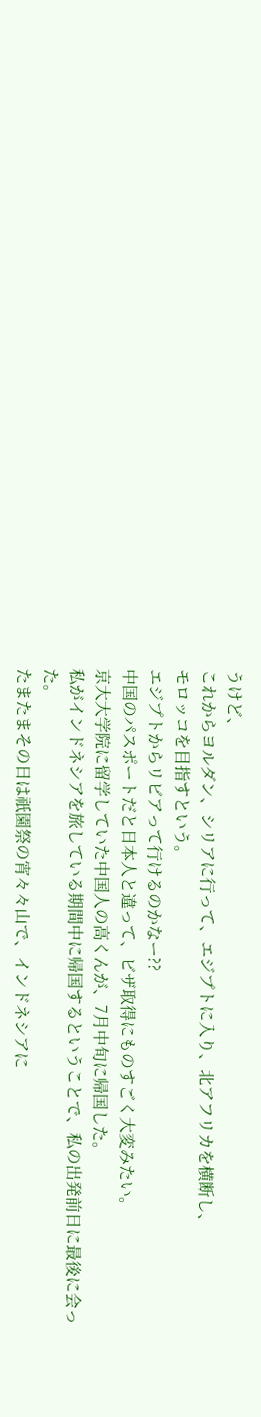うけど、
これからヨルダン、シリアに行って、エジプトに入り、北アフリカを横断し、
モロッコを目指すという。
エジプトからリビアって行けるのかなー??
中国のパスポートだと日本人と違って、ビザ取得にものすごく大変みたい。
京大大学院に留学していた中国人の高くんが、7月中旬に帰国した。
私がインドネシアを旅している期間中に帰国するということで、私の出発前日に最後に会った。
たまたまその日は祇園祭の宵々々山で、インドネシアに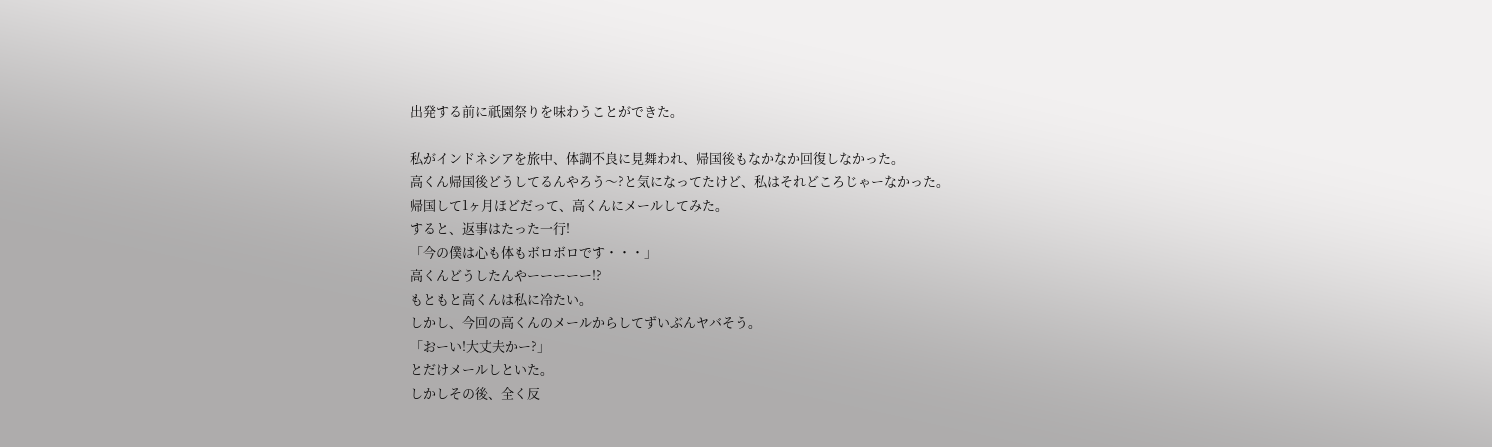出発する前に祇園祭りを味わうことができた。

私がインドネシアを旅中、体調不良に見舞われ、帰国後もなかなか回復しなかった。
高くん帰国後どうしてるんやろう〜?と気になってたけど、私はそれどころじゃーなかった。
帰国して1ヶ月ほどだって、高くんにメールしてみた。
すると、返事はたった一行!
「今の僕は心も体もボロボロです・・・」
高くんどうしたんやーーーーー!?
もともと高くんは私に冷たい。
しかし、今回の高くんのメールからしてずいぶんヤバそう。
「おーい!大丈夫かー?」
とだけメールしといた。
しかしその後、全く反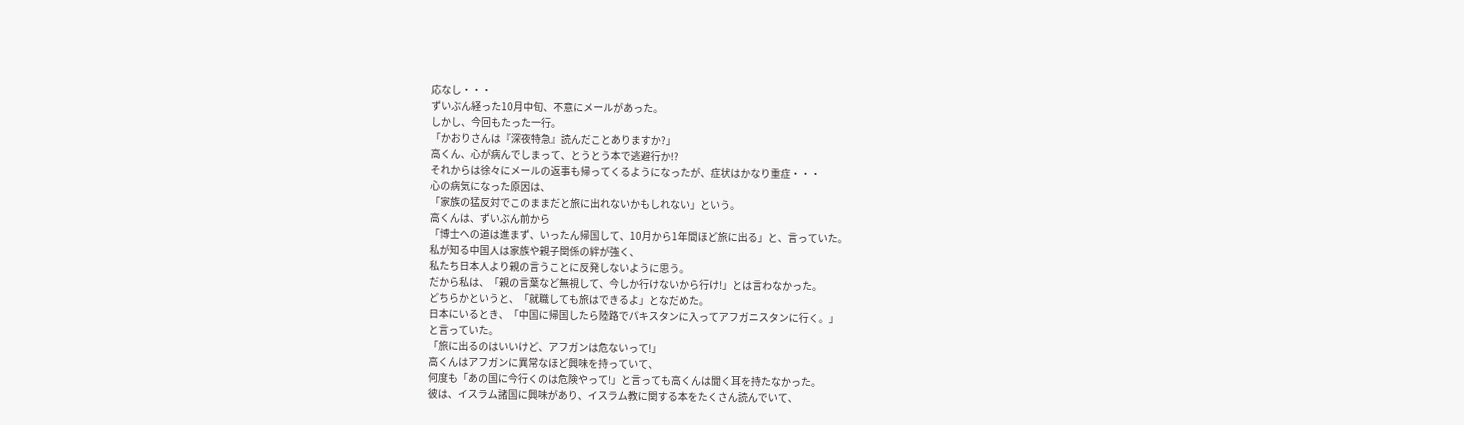応なし・・・
ずいぶん経った10月中旬、不意にメールがあった。
しかし、今回もたった一行。
「かおりさんは『深夜特急』読んだことありますか?」
高くん、心が病んでしまって、とうとう本で逃避行か!?
それからは徐々にメールの返事も帰ってくるようになったが、症状はかなり重症・・・
心の病気になった原因は、
「家族の猛反対でこのままだと旅に出れないかもしれない」という。
高くんは、ずいぶん前から
「博士への道は進まず、いったん帰国して、10月から1年間ほど旅に出る」と、言っていた。
私が知る中国人は家族や親子関係の絆が強く、
私たち日本人より親の言うことに反発しないように思う。
だから私は、「親の言葉など無視して、今しか行けないから行け!」とは言わなかった。
どちらかというと、「就職しても旅はできるよ」となだめた。
日本にいるとき、「中国に帰国したら陸路でパキスタンに入ってアフガニスタンに行く。」
と言っていた。
「旅に出るのはいいけど、アフガンは危ないって!」
高くんはアフガンに異常なほど興味を持っていて、
何度も「あの国に今行くのは危険やって!」と言っても高くんは聞く耳を持たなかった。
彼は、イスラム諸国に興味があり、イスラム教に関する本をたくさん読んでいて、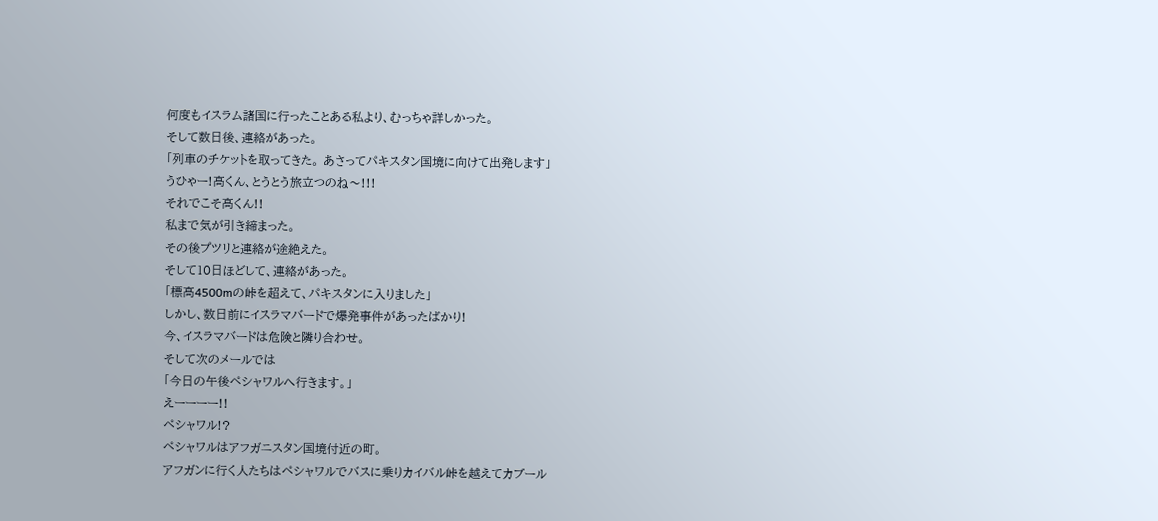何度もイスラム諸国に行ったことある私より、むっちゃ詳しかった。
そして数日後、連絡があった。
「列車のチケットを取ってきた。 あさってパキスタン国境に向けて出発します」
うひゃー!高くん、とうとう旅立つのね〜!!!
それでこそ高くん!!
私まで気が引き締まった。
その後プツリと連絡が途絶えた。
そして10日ほどして、連絡があった。
「標高4500mの峠を超えて、パキスタンに入りました」
しかし、数日前にイスラマバードで爆発事件があったばかり!
今、イスラマバードは危険と隣り合わせ。
そして次のメールでは
「今日の午後ペシャワルへ行きます。」
えーーーー!!
ペシャワル!?
ペシャワルはアフガニスタン国境付近の町。
アフガンに行く人たちはペシャワルでバスに乗りカイバル峠を越えてカブール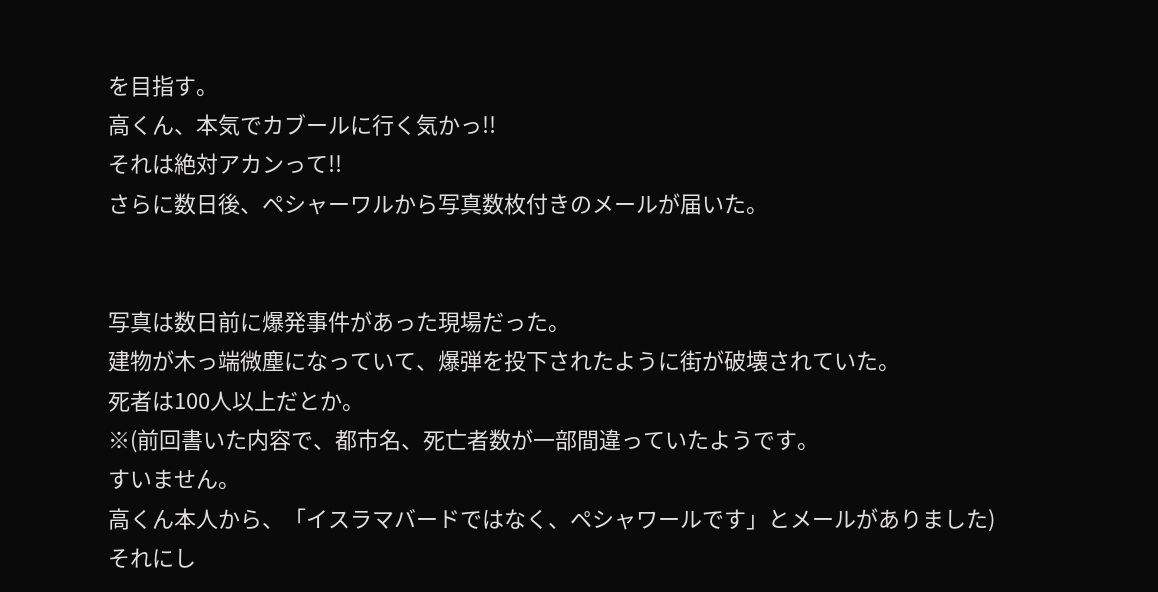を目指す。
高くん、本気でカブールに行く気かっ!!
それは絶対アカンって!!
さらに数日後、ペシャーワルから写真数枚付きのメールが届いた。


写真は数日前に爆発事件があった現場だった。
建物が木っ端微塵になっていて、爆弾を投下されたように街が破壊されていた。
死者は100人以上だとか。
※(前回書いた内容で、都市名、死亡者数が一部間違っていたようです。
すいません。
高くん本人から、「イスラマバードではなく、ペシャワールです」とメールがありました)
それにし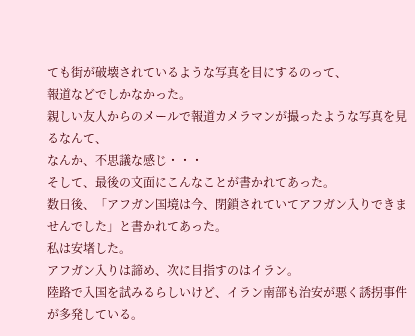ても街が破壊されているような写真を目にするのって、
報道などでしかなかった。
親しい友人からのメールで報道カメラマンが撮ったような写真を見るなんて、
なんか、不思議な感じ・・・
そして、最後の文面にこんなことが書かれてあった。
数日後、「アフガン国境は今、閉鎖されていてアフガン入りできませんでした」と書かれてあった。
私は安堵した。
アフガン入りは諦め、次に目指すのはイラン。
陸路で入国を試みるらしいけど、イラン南部も治安が悪く誘拐事件が多発している。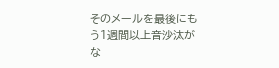そのメールを最後にもう1週間以上音沙汰がな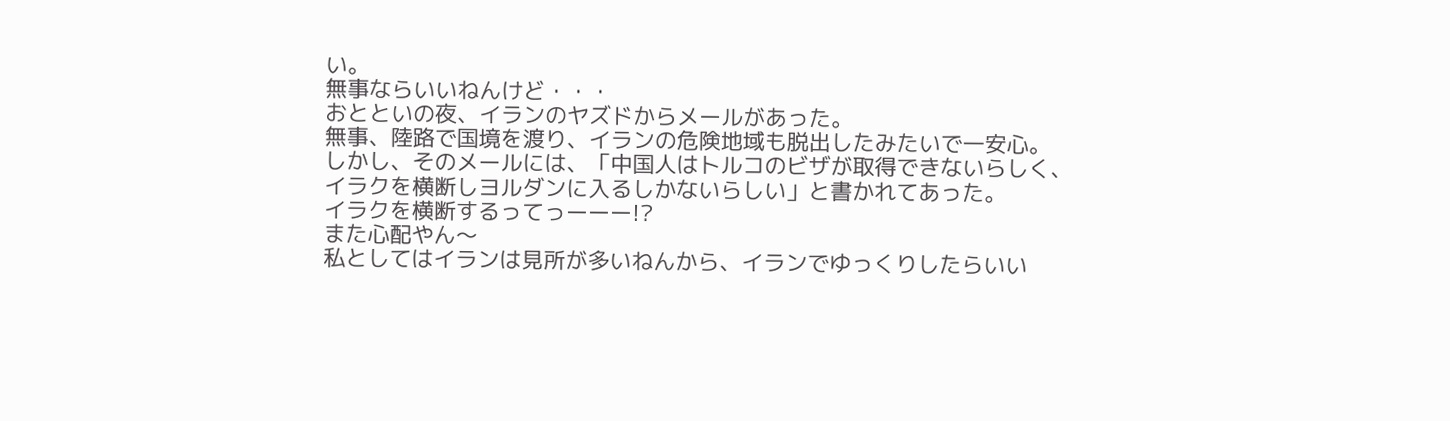い。
無事ならいいねんけど・・・
おとといの夜、イランのヤズドからメールがあった。
無事、陸路で国境を渡り、イランの危険地域も脱出したみたいで一安心。
しかし、そのメールには、「中国人はトルコのビザが取得できないらしく、
イラクを横断しヨルダンに入るしかないらしい」と書かれてあった。
イラクを横断するってっーーー!?
また心配やん〜
私としてはイランは見所が多いねんから、イランでゆっくりしたらいい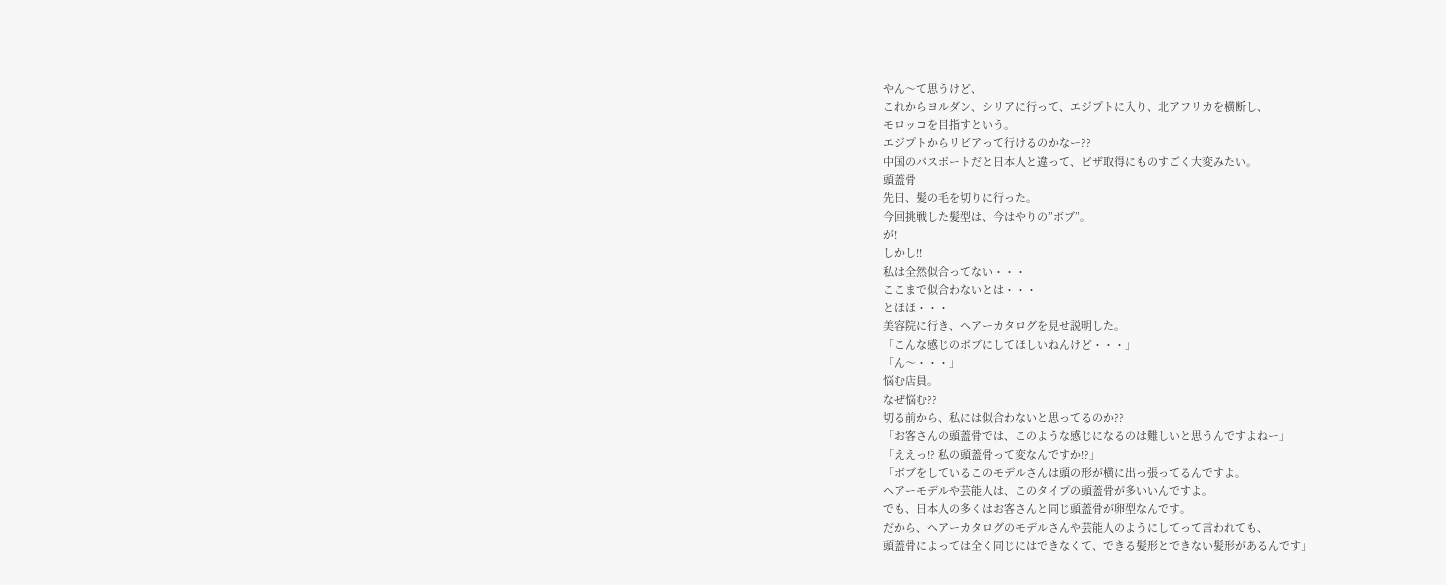やん〜て思うけど、
これからヨルダン、シリアに行って、エジプトに入り、北アフリカを横断し、
モロッコを目指すという。
エジプトからリビアって行けるのかなー??
中国のパスポートだと日本人と違って、ビザ取得にものすごく大変みたい。
頭蓋骨
先日、髪の毛を切りに行った。
今回挑戦した髪型は、今はやりの”ボブ”。
が!
しかし!!
私は全然似合ってない・・・
ここまで似合わないとは・・・
とほほ・・・
美容院に行き、ヘアーカタログを見せ説明した。
「こんな感じのボブにしてほしいねんけど・・・」
「ん〜・・・」
悩む店員。
なぜ悩む??
切る前から、私には似合わないと思ってるのか??
「お客さんの頭蓋骨では、このような感じになるのは難しいと思うんですよねー」
「ええっ!? 私の頭蓋骨って変なんですか!?」
「ボブをしているこのモデルさんは頭の形が横に出っ張ってるんですよ。
ヘアーモデルや芸能人は、このタイプの頭蓋骨が多いいんですよ。
でも、日本人の多くはお客さんと同じ頭蓋骨が卵型なんです。
だから、ヘアーカタログのモデルさんや芸能人のようにしてって言われても、
頭蓋骨によっては全く同じにはできなくて、できる髪形とできない髪形があるんです」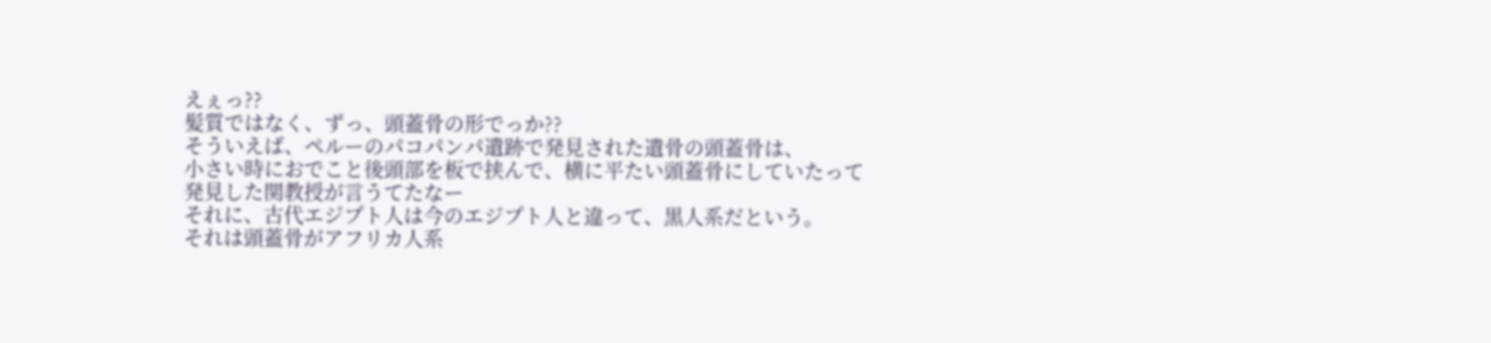えぇっ??
髪質ではなく、ずっ、頭蓋骨の形でっか??
そういえば、ペルーのパコパンパ遺跡で発見された遺骨の頭蓋骨は、
小さい時におでこと後頭部を板で挟んで、横に平たい頭蓋骨にしていたって
発見した関教授が言うてたなー
それに、古代エジプト人は今のエジプト人と違って、黒人系だという。
それは頭蓋骨がアフリカ人系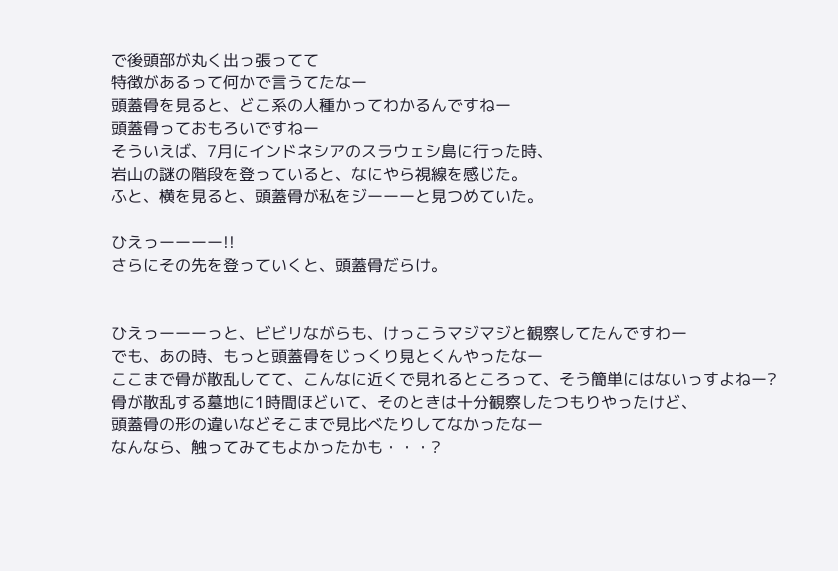で後頭部が丸く出っ張ってて
特徴があるって何かで言うてたなー
頭蓋骨を見ると、どこ系の人種かってわかるんですねー
頭蓋骨っておもろいですねー
そういえば、7月にインドネシアのスラウェシ島に行った時、
岩山の謎の階段を登っていると、なにやら視線を感じた。
ふと、横を見ると、頭蓋骨が私をジーーーと見つめていた。

ひえっーーーー!!
さらにその先を登っていくと、頭蓋骨だらけ。


ひえっーーーっと、ビビリながらも、けっこうマジマジと観察してたんですわー
でも、あの時、もっと頭蓋骨をじっくり見とくんやったなー
ここまで骨が散乱してて、こんなに近くで見れるところって、そう簡単にはないっすよねー?
骨が散乱する墓地に1時間ほどいて、そのときは十分観察したつもりやったけど、
頭蓋骨の形の違いなどそこまで見比べたりしてなかったなー
なんなら、触ってみてもよかったかも・・・?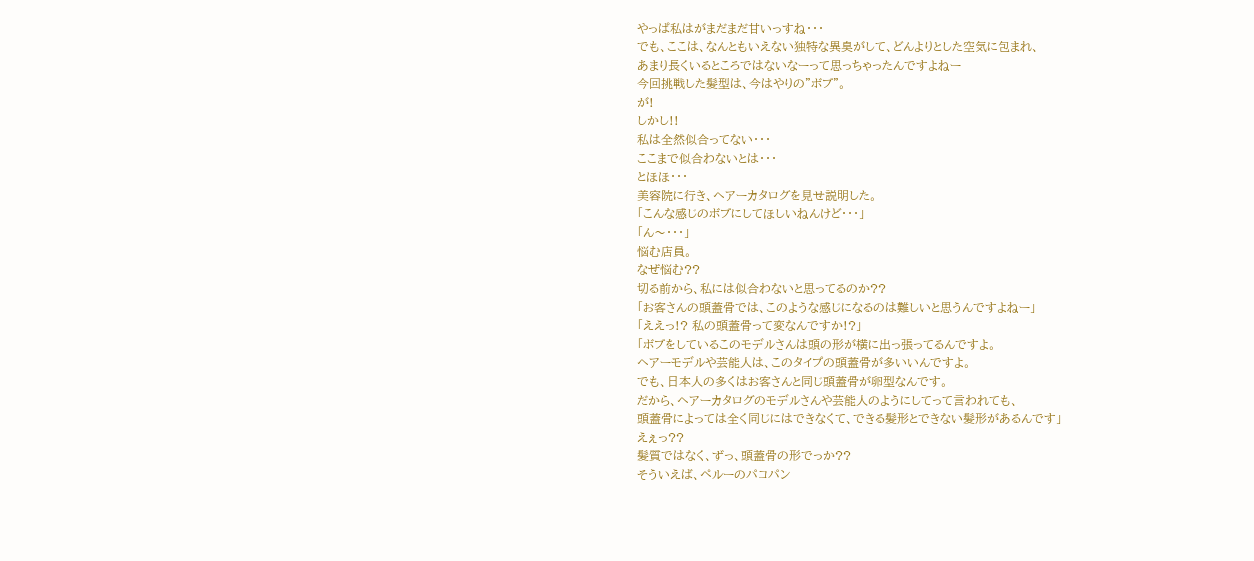やっぱ私はがまだまだ甘いっすね・・・
でも、ここは、なんともいえない独特な異臭がして、どんよりとした空気に包まれ、
あまり長くいるところではないなーって思っちゃったんですよねー
今回挑戦した髪型は、今はやりの”ボブ”。
が!
しかし!!
私は全然似合ってない・・・
ここまで似合わないとは・・・
とほほ・・・
美容院に行き、ヘアーカタログを見せ説明した。
「こんな感じのボブにしてほしいねんけど・・・」
「ん〜・・・」
悩む店員。
なぜ悩む??
切る前から、私には似合わないと思ってるのか??
「お客さんの頭蓋骨では、このような感じになるのは難しいと思うんですよねー」
「ええっ!? 私の頭蓋骨って変なんですか!?」
「ボブをしているこのモデルさんは頭の形が横に出っ張ってるんですよ。
ヘアーモデルや芸能人は、このタイプの頭蓋骨が多いいんですよ。
でも、日本人の多くはお客さんと同じ頭蓋骨が卵型なんです。
だから、ヘアーカタログのモデルさんや芸能人のようにしてって言われても、
頭蓋骨によっては全く同じにはできなくて、できる髪形とできない髪形があるんです」
えぇっ??
髪質ではなく、ずっ、頭蓋骨の形でっか??
そういえば、ペルーのパコパン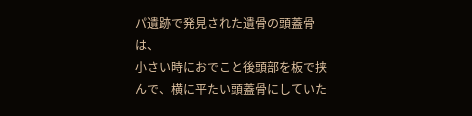パ遺跡で発見された遺骨の頭蓋骨は、
小さい時におでこと後頭部を板で挟んで、横に平たい頭蓋骨にしていた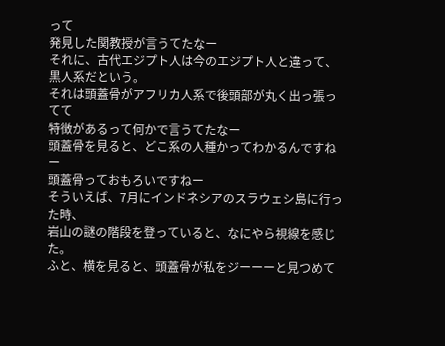って
発見した関教授が言うてたなー
それに、古代エジプト人は今のエジプト人と違って、黒人系だという。
それは頭蓋骨がアフリカ人系で後頭部が丸く出っ張ってて
特徴があるって何かで言うてたなー
頭蓋骨を見ると、どこ系の人種かってわかるんですねー
頭蓋骨っておもろいですねー
そういえば、7月にインドネシアのスラウェシ島に行った時、
岩山の謎の階段を登っていると、なにやら視線を感じた。
ふと、横を見ると、頭蓋骨が私をジーーーと見つめて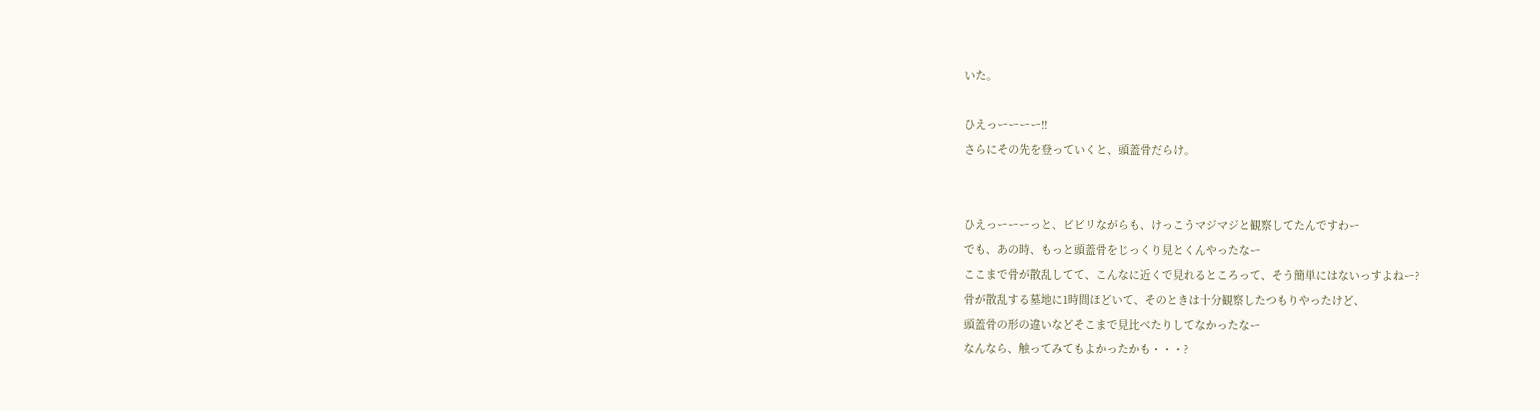いた。

ひえっーーーー!!
さらにその先を登っていくと、頭蓋骨だらけ。


ひえっーーーっと、ビビリながらも、けっこうマジマジと観察してたんですわー
でも、あの時、もっと頭蓋骨をじっくり見とくんやったなー
ここまで骨が散乱してて、こんなに近くで見れるところって、そう簡単にはないっすよねー?
骨が散乱する墓地に1時間ほどいて、そのときは十分観察したつもりやったけど、
頭蓋骨の形の違いなどそこまで見比べたりしてなかったなー
なんなら、触ってみてもよかったかも・・・?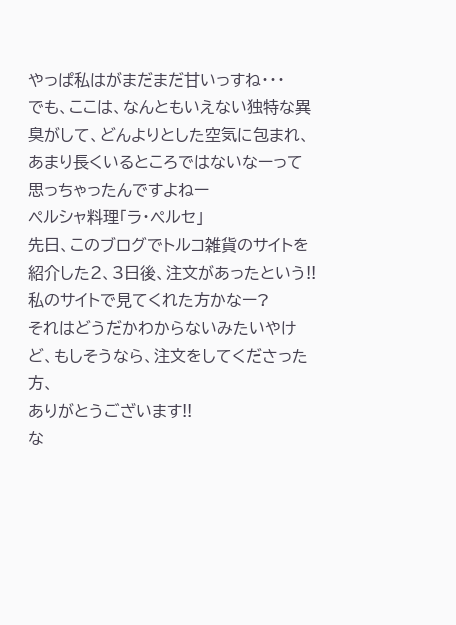やっぱ私はがまだまだ甘いっすね・・・
でも、ここは、なんともいえない独特な異臭がして、どんよりとした空気に包まれ、
あまり長くいるところではないなーって思っちゃったんですよねー
ペルシャ料理「ラ・ペルセ」
先日、このブログでトルコ雑貨のサイトを紹介した2、3日後、注文があったという!!
私のサイトで見てくれた方かなー?
それはどうだかわからないみたいやけど、もしそうなら、注文をしてくださった方、
ありがとうございます!!
な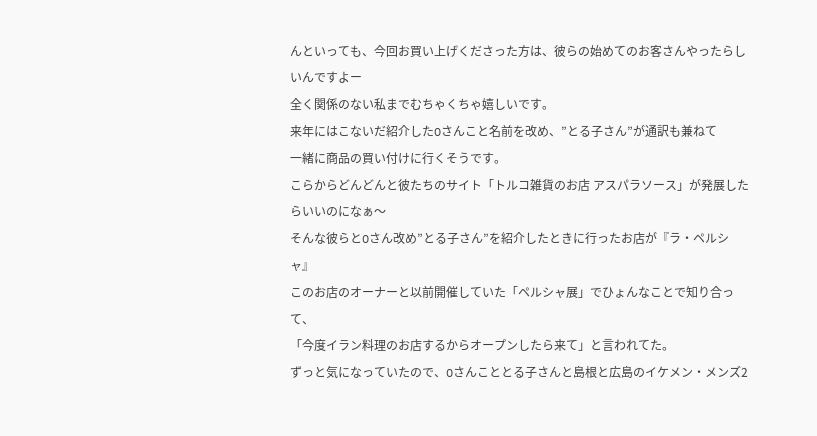んといっても、今回お買い上げくださった方は、彼らの始めてのお客さんやったらしいんですよー
全く関係のない私までむちゃくちゃ嬉しいです。
来年にはこないだ紹介したOさんこと名前を改め、”とる子さん”が通訳も兼ねて
一緒に商品の買い付けに行くそうです。
こらからどんどんと彼たちのサイト「トルコ雑貨のお店 アスパラソース」が発展したらいいのになぁ〜
そんな彼らとOさん改め”とる子さん”を紹介したときに行ったお店が『ラ・ペルシャ』
このお店のオーナーと以前開催していた「ペルシャ展」でひょんなことで知り合って、
「今度イラン料理のお店するからオープンしたら来て」と言われてた。
ずっと気になっていたので、Oさんこととる子さんと島根と広島のイケメン・メンズ2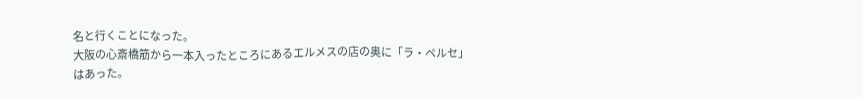名と行くことになった。
大阪の心斎橋筋から一本入ったところにあるエルメスの店の奥に「ラ・ペルセ」はあった。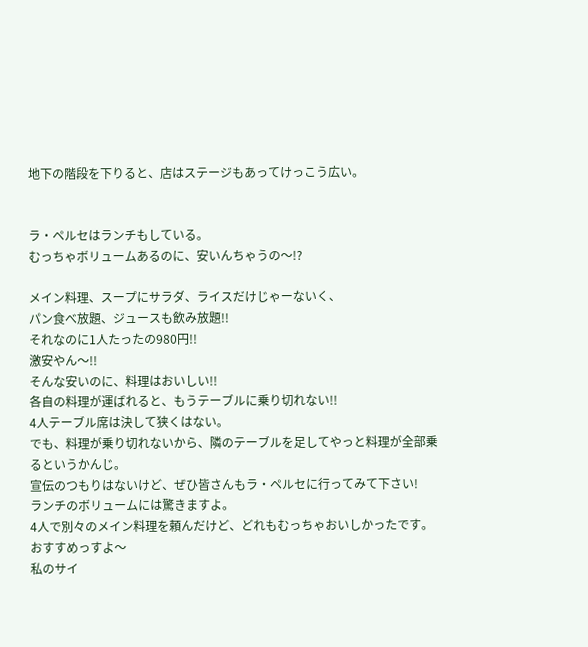地下の階段を下りると、店はステージもあってけっこう広い。


ラ・ペルセはランチもしている。
むっちゃボリュームあるのに、安いんちゃうの〜!?

メイン料理、スープにサラダ、ライスだけじゃーないく、
パン食べ放題、ジュースも飲み放題!!
それなのに1人たったの980円!!
激安やん〜!!
そんな安いのに、料理はおいしい!!
各自の料理が運ばれると、もうテーブルに乗り切れない!!
4人テーブル席は決して狭くはない。
でも、料理が乗り切れないから、隣のテーブルを足してやっと料理が全部乗るというかんじ。
宣伝のつもりはないけど、ぜひ皆さんもラ・ペルセに行ってみて下さい!
ランチのボリュームには驚きますよ。
4人で別々のメイン料理を頼んだけど、どれもむっちゃおいしかったです。
おすすめっすよ〜
私のサイ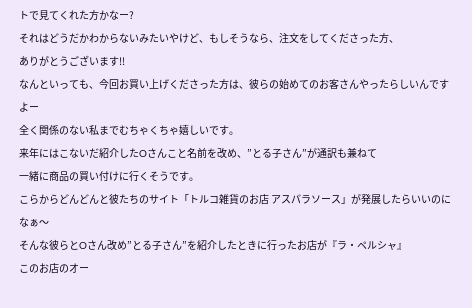トで見てくれた方かなー?
それはどうだかわからないみたいやけど、もしそうなら、注文をしてくださった方、
ありがとうございます!!
なんといっても、今回お買い上げくださった方は、彼らの始めてのお客さんやったらしいんですよー
全く関係のない私までむちゃくちゃ嬉しいです。
来年にはこないだ紹介したOさんこと名前を改め、”とる子さん”が通訳も兼ねて
一緒に商品の買い付けに行くそうです。
こらからどんどんと彼たちのサイト「トルコ雑貨のお店 アスパラソース」が発展したらいいのになぁ〜
そんな彼らとOさん改め”とる子さん”を紹介したときに行ったお店が『ラ・ペルシャ』
このお店のオー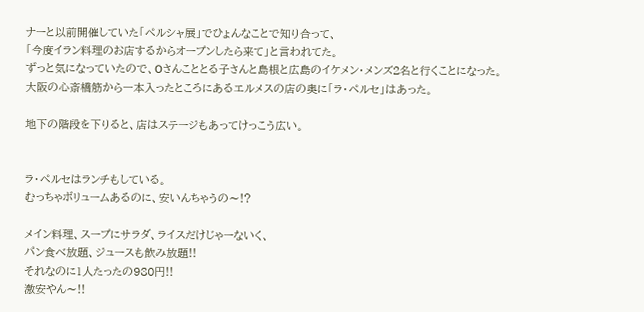ナーと以前開催していた「ペルシャ展」でひょんなことで知り合って、
「今度イラン料理のお店するからオープンしたら来て」と言われてた。
ずっと気になっていたので、Oさんこととる子さんと島根と広島のイケメン・メンズ2名と行くことになった。
大阪の心斎橋筋から一本入ったところにあるエルメスの店の奥に「ラ・ペルセ」はあった。

地下の階段を下りると、店はステージもあってけっこう広い。


ラ・ペルセはランチもしている。
むっちゃボリュームあるのに、安いんちゃうの〜!?

メイン料理、スープにサラダ、ライスだけじゃーないく、
パン食べ放題、ジュースも飲み放題!!
それなのに1人たったの980円!!
激安やん〜!!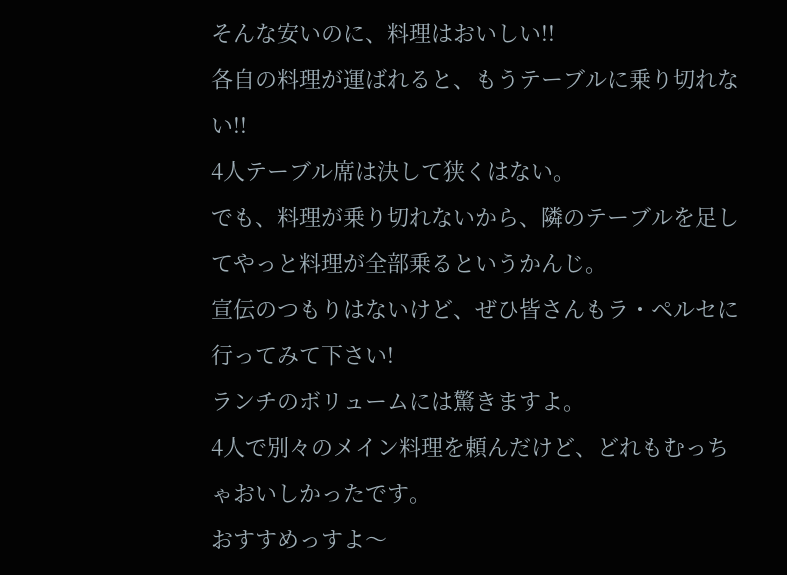そんな安いのに、料理はおいしい!!
各自の料理が運ばれると、もうテーブルに乗り切れない!!
4人テーブル席は決して狭くはない。
でも、料理が乗り切れないから、隣のテーブルを足してやっと料理が全部乗るというかんじ。
宣伝のつもりはないけど、ぜひ皆さんもラ・ペルセに行ってみて下さい!
ランチのボリュームには驚きますよ。
4人で別々のメイン料理を頼んだけど、どれもむっちゃおいしかったです。
おすすめっすよ〜